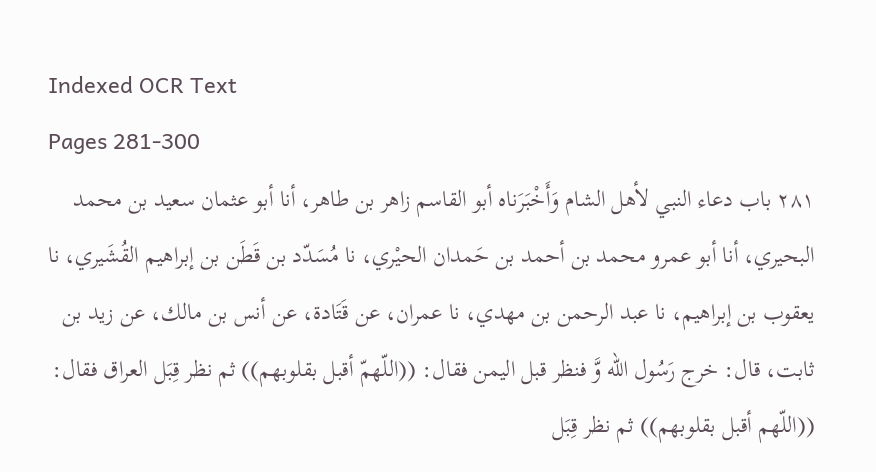Indexed OCR Text
Pages 281-300
٢٨١ باب دعاء النبي لأهل الشام وَأَخْبَرَناه أبو القاسم زاهر بن طاهر، أنا أبو عثمان سعيد بن محمد البحيري، أنا أبو عمرو محمد بن أحمد بن حَمدان الحيْري، نا مُسَدّد بن قَطَن بن إبراهيم القُشَيري، نا يعقوب بن إبراهيم، نا عبد الرحمن بن مهدي، نا عمران، عن قَتَادة، عن أنس بن مالك، عن زيد بن ثابت، قال: خرج رَسُول الله وَّ فنظر قبل اليمن فقال: ((اللّهمّ أقبل بقلوبهم)) ثم نظر قِبَل العراق فقال: ((اللّهم أقبل بقلوبهم)) ثم نظر قِبَل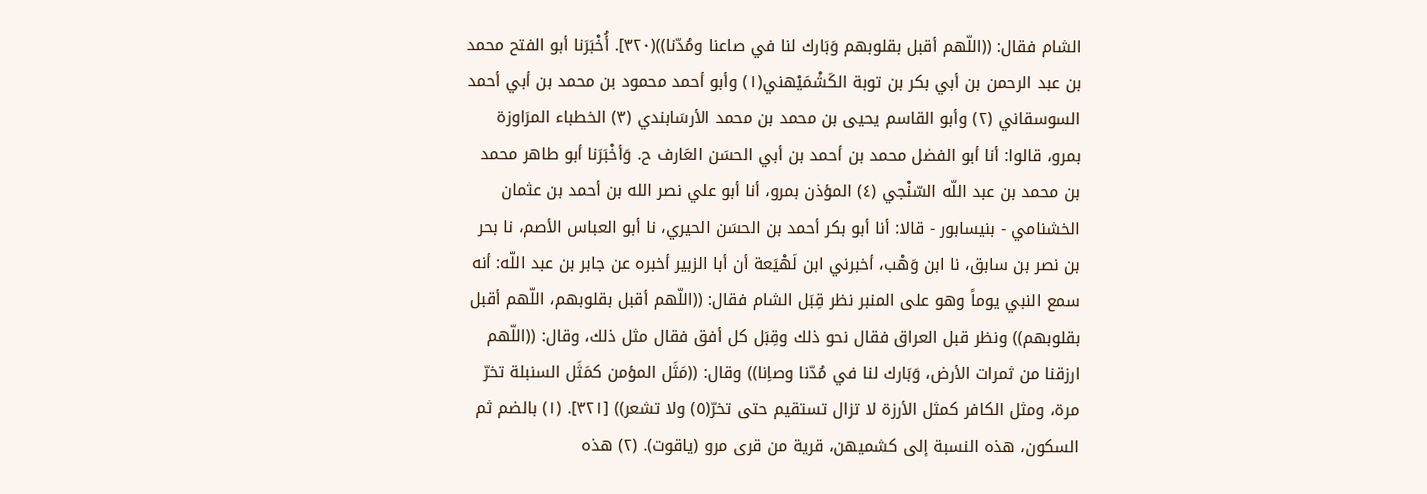الشام فقال: ((اللّهم أقبل بقلوبهم وَبَارك لنا في صاعنا ومُدّنا))(٣٢٠]. أُخْبَرَنا أبو الفتح محمد بن عبد الرحمن بن أبي بكر بن توبة الكَشْمَيْهني(١) وأبو أحمد محمود بن محمد بن أبي أحمد السوسقاني (٢) وأبو القاسم يحيى بن محمد بن محمد الأرسَابندي (٣) الخطباء المرَاوزة بمرو، قالوا: أنا أبو الفضل محمد بن أحمد بن أبي الحسَن العَارف ح. وَأخْبَرَنا أبو طاهر محمد بن محمد بن عبد اللّه السّنْجي (٤) المؤذن بمرو، أنا أبو علي نصر الله بن أحمد بن عثمان الخشنامي - بنيسابور - قالا: أنا أبو بكر أحمد بن الحسَن الحيري، نا أبو العباس الأصم، نا بحر بن نصر بن سابق، نا ابن وَهْب، أخبرني ابن لَهْيَعة أن أبا الزبير أخبره عن جابر بن عبد اللّه: أنه سمع النبي يوماً وهو على المنبر نظر قِبَل الشام فقال: ((اللّهم أقبل بقلوبهم، اللّهم أقبل بقلوبهم)) ونظر قبل العراق فقال نحو ذلك وقِبَل كل أفق فقال مثل ذلك، وقال: ((اللّهم ارزقنا من ثمرات الأرض، وَبَارك لنا في مُدّنا وصاِنا)) وقال: ((مَثَل المؤمن كمَثَل السنبلة تخرّ مرة، ومثل الكافر كمثل الأرزة لا تزال تستقيم حتى تخرّ(٥) ولا تشعر)) [٣٢١]. (١) بالضم ثم السكون، هذه النسبة إلى كشميهن، قرية من قرى مرو (ياقوت). (٢) هذه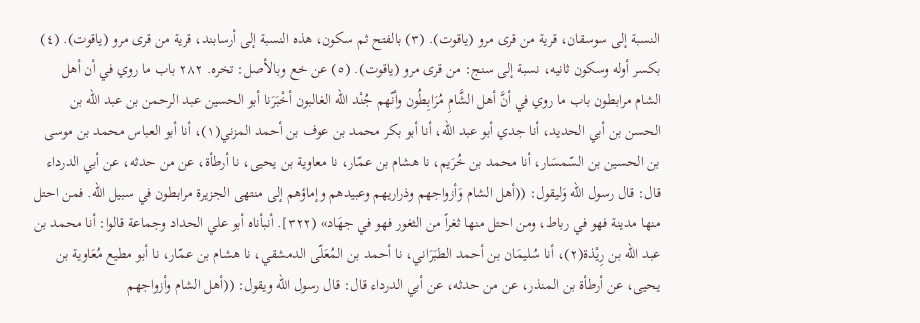النسبة إلى سوسقان، قرية من قرى مرو (ياقوت). (٣) بالفتح ثم سكون، هذه النسبة إلى أرسابند، قرية من قرى مرو (ياقوت). (٤) بكسر أوله وسكون ثانيه، نسبة إلى سنج: من قرى مرو (ياقوت). (٥) عن خع وبالأصل: تخره. ٢٨٢ باب ما روي في أن أهل الشام مرابطون باب ما روي في أنَّ أهل الشَّامِ مُرَابِطُون وأنّهم جُنْد الله الغالبون أخْبَرَنا أبو الحسين عبد الرحمن بن عبد الله بن الحسن بن أبي الحديد، أنا جدي أبو عبد الله، أنا أبو بكر محمد بن عوف بن أحمد المزني(١)، أنا أبو العباس محمد بن موسى بن الحسين بن السّمسَار، أنا محمد بن خُرَيم، نا هشام بن عمّار، نا معاوية بن يحيى، نا أرطأة، عن من حدثه، عن أبي الدرداء قال: قال رسول الله وَليقول: ((أهل الشام وَأزواجهم وذراريهم وعبيدهم وإماؤهم إلى منتهى الجزيرة مرابطون في سبيل الله. فمن احتل منها مدينة فهو في رباط، ومن احتل منها ثغراً من الثغور فهو في جهَاد» (٣٢٢]. أنبأناه أبو علي الحداد وجماعة قالوا: أنا محمد بن عبد اللّه بن رِيْذة(٢)، أنا سُليمَان بن أحمد الطبَرَاني، نا أحمد بن المُعَلّى الدمشقي، نا هشام بن عمّار، نا أبو مطيع مُعَاوية بن يحيى، عن أرطأة بن المنذر، عن من حدثه، عن أبي الدرداء قال: قال رسول الله ويقول: ((أهل الشام وأزواجهم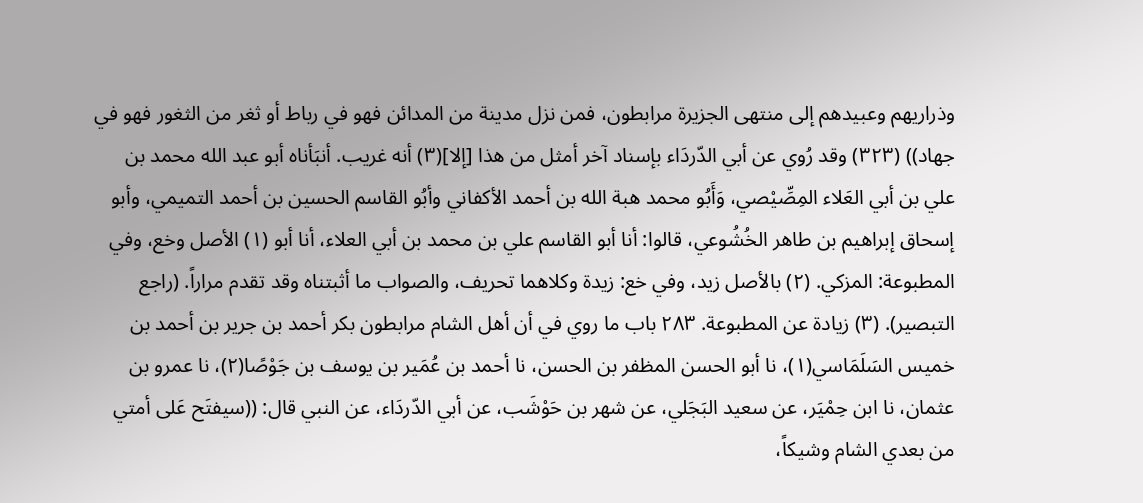وذراريهم وعبيدهم إلى منتهى الجزيرة مرابطون، فمن نزل مدينة من المدائن فهو في رباط أو ثغر من الثغور فهو في جهاد)) (٣٢٣) وقد رُوي عن أبي الدّردَاء بإسناد آخر أمثل من هذا [إلا](٣) أنه غريب. أنبَأناه أبو عبد الله محمد بن علي بن أبي العَلاء المِصِّيْصي، وَأَبُو محمد هبة الله بن أحمد الأكفاني وأبُو القاسم الحسين بن أحمد التميمي، وأبو إسحاق إبراهيم بن طاهر الخُشُوعي، قالوا: أنا أبو القاسم علي بن محمد بن أبي العلاء، أنا أبو (١) الأصل وخع، وفي المطبوعة: المزكي. (٢) بالأصل زيد، وفي خع: زيدة وكلاهما تحريف، والصواب ما أثبتناه وقد تقدم مراراً. (راجع التبصير). (٣) زيادة عن المطبوعة. ٢٨٣ باب ما روي في أن أهل الشام مرابطون بكر أحمد بن جرير بن أحمد بن خميس السَلَمَاسي(١)، نا أبو الحسن المظفر بن الحسن، نا أحمد بن عُمَير بن يوسف بن جَوْصًا(٢)، نا عمرو بن عثمان، نا ابن حِمْيَر، عن سعيد البَجَلي، عن شهر بن حَوْشَب، عن أبي الدّردَاء، عن النبي قال: ((سيفتَح عَلى أمتي من بعدي الشام وشيكاً،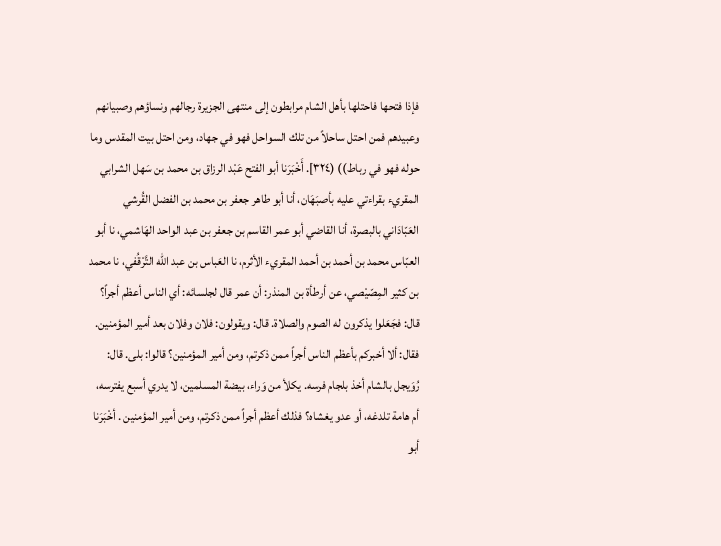فإذا فتحها فاحتلها بأهل الشام مرابطون إلى منتهى الجزيرة رجالهم ونساؤهم وصبيانهم وعبيدهم فمن احتل ساحلاً من تلك السواحل فهو في جهاد، ومن احتل بيت المقدس وما حوله فهو في رباط)) (٣٢٤]. أَخْبَرَنا أبو الفتح عَبْد الرزاق بن محمد بن سَهل الشرابي المقريء بقراءتي عليه بأصبَهَان، أنا أبو طاهر جعفر بن محمد بن الفضل القُرشي العَبّادَاني بالبصرة، أنا القاضي أبو عمر القاسم بن جعفر بن عبد الواحد الهَاشمي، نا أبو العبّاس محمد بن أحمد بن أحمد المقريء الأثرم، نا العَباس بن عبد اللّه التَّرْقُفي، نا محمد بن كثير المِصّيْصي، عن أرطأة بن المنذر: أن عمر قال لجلسائه: أي الناس أعظم أجراً؟ قال: فجَعَلوا يذكرون له الصوم والصلاة. قال: ويقولون: فلان وفلان بعد أمير المؤمنين. فقال: ألا أخبركم بأعظم الناس أجراً ممن ذكرتم، ومن أمير المؤمنين؟ قالوا: بلى. قال: رُوَيجل بالشام أخذ بلجام فرسه. يكلأ من وَراء، بيضة المسلمين، لا يدري أسبع يفترسه، أم هامة تلدغه، أو عدو يغشاه؟ فذلك أعظم أجراً ممن ذكرتم، ومن أمير المؤمنين . أخْبَرَنا أبو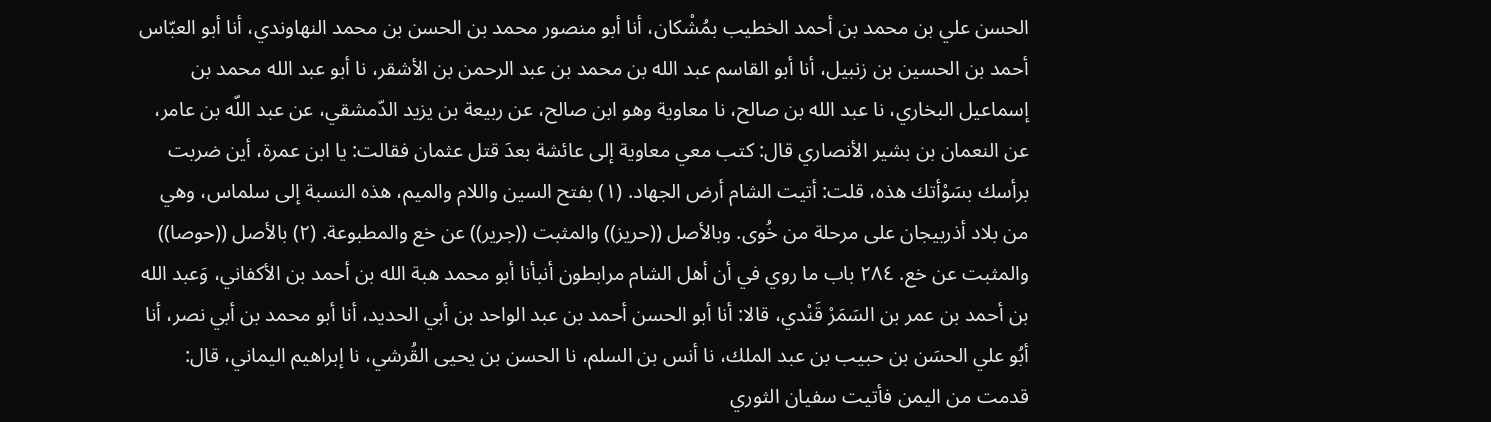الحسن علي بن محمد بن أحمد الخطيب بمُشْكان، أنا أبو منصور محمد بن الحسن بن محمد النهاوندي، أنا أبو العبّاس أحمد بن الحسين بن زنبيل، أنا أبو القاسم عبد الله بن محمد بن عبد الرحمن بن الأشقر، نا أبو عبد الله محمد بن إسماعيل البخاري، نا عبد الله بن صالح، نا معاوية وهو ابن صالح، عن ربيعة بن یزید الدّمشقي، عن عبد اللّه بن عامر، عن النعمان بن بشير الأنصاري قال: كتب معي معاوية إلى عائشة بعدَ قتل عثمان فقالت: يا ابن عمرة، أين ضربت برأسك بسَوْأتك هذه، قلت: أتيت الشام أرض الجهاد. (١) بفتح السين واللام والميم، هذه النسبة إلى سلماس، وهي من بلاد أذربيجان على مرحلة من خُوى. وبالأصل ((حريز)) والمثبت ((جرير)) عن خع والمطبوعة. (٢) بالأصل ((حوصا)) والمثبت عن خع. ٢٨٤ باب ما روي في أن أهل الشام مرابطون أنبأنا أبو محمد هبة الله بن أحمد بن الأكفاني، وَعبد الله بن أحمد بن عمر بن السَمَرْ قَنْدي، قالا: أنا أبو الحسن أحمد بن عبد الواحد بن أبي الحديد، أنا أبو محمد بن أبي نصر، أنا أبُو علي الحسَن بن حبيب بن عبد الملك، نا أنس بن السلم، نا الحسن بن يحيى القُرشي، نا إبراهيم اليماني، قال: قدمت من اليمن فأتيت سفيان الثوري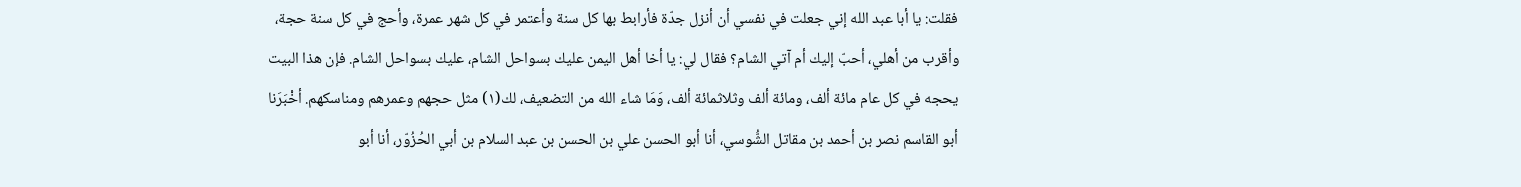فقلت: يا أبا عبد الله إني جعلت في نفسي أن أنزل جدّة فأرابط بها كل سنة وأعتمر في كل شهر عمرة، وأحج في كل سنة حجة، وأقرب من أهلي، أحبّ إليك أم آتي الشام؟ فقال لي: يا أخا أهل اليمن عليك بسواحل الشام، عليك بسواحل الشام. فإن هذا البيت يحجه في كل عام مائة ألف، ومائة ألف وثلاثمائة ألف، وَمَا شاء الله من التضعيف، لك(١) مثل حجهم وعمرهم ومناسكهم. أخْبَرَنا أبو القاسم نصر بن أحمد بن مقاتل الشُّوسي، أنا أبو الحسن علي بن الحسن بن عبد السلام بن أبي الحُزُوّر، أنا أبو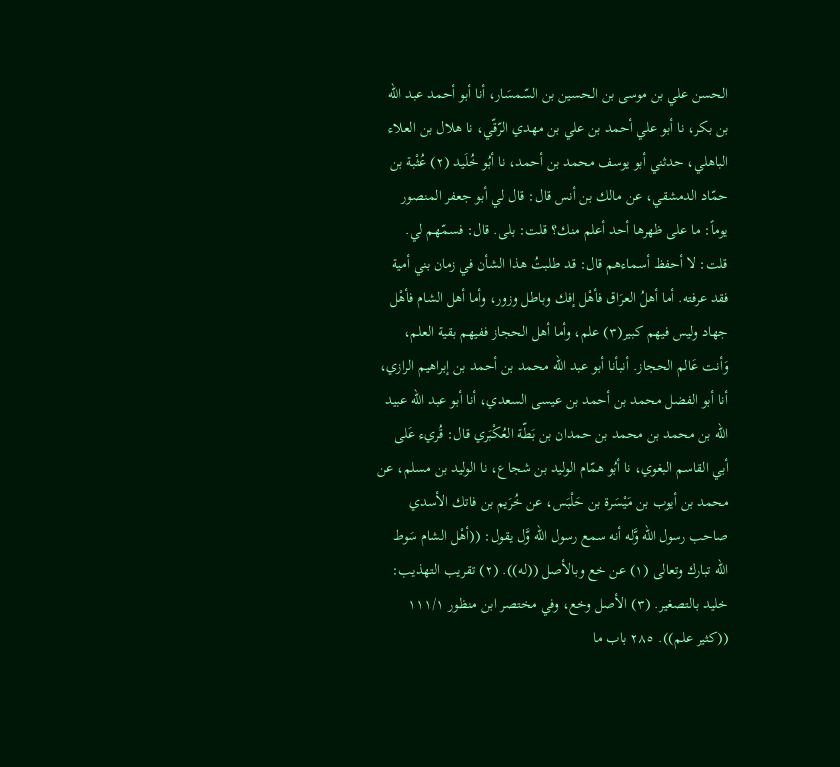الحسن علي بن موسى بن الحسين بن السّمسَار، أنا أبو أحمد عبد اللّه بن بكر، نا أبو علي أحمد بن علي بن مهدي الرّقّي، نا هلال بن العلاء الباهلي، حدثني أبو يوسف محمد بن أحمد، نا أبُو خُلَيد (٢) عُثْبة بن حمّاد الدمشقي، عن مالك بن أنس قال: قال لي أبو جعفر المنصور يوماً: ما على ظهرها أحد أعلم منك؟ قلت: بلى. قال: فسمّهم لي. قلت: لا أحفظ أسماءهم قال: قد طلبتُ هذا الشأن في زمان بني أمية فقد عرفته. أما أهلُ العرَاق فأهْل إفك وباطل وزور، وأما أهل الشام فأهْل جهاد وليس فيهم كبير(٣) علم، وأما أهل الحجاز ففيهم بقية العلم، وَأنت عَالم الحجاز. أنبأنا أبو عبد الله محمد بن أحمد بن إبراهيم الرازي، أنا أبو الفضل محمد بن أحمد بن عيسى السعدي، أنا أبو عبد الله عبيد الله بن محمد بن محمد بن حمدان بن بَطّة العُكْبَري قال: قُريء عَلى أبي القاسم البغوي، نا أبُو همّام الوليد بن شجاع، نا الوليد بن مسلم، عن محمد بن أيوب بن مَيْسَرة بن حَلْبَس، عن خُرَیم بن فاتك الأسدي صاحب رسول الله وَّله أنه سمع رسول الله وَّل يقول: ((أهْل الشام سَوط الله تبارك وتعالى (١) عن خع وبالأصل ((له)). (٢) تقريب التهذيب: خليد بالتصغير. (٣) الأصل وخع، وفي مختصر ابن منظور ١١١/١ ((كثير علم)). ٢٨٥ باب ما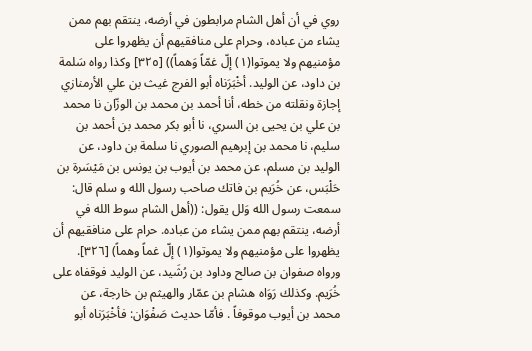روي في أن أهل الشام مرابطون في أرضه، ينتقم بهم ممن يشاء من عباده، وحرام على منافقيهم أن يظهروا على مؤمنيهم ولا يموتوا(١) إلّ غمّاً وَهماً)) [٣٢٥] وكذا رواه سَلمة بن داود، عن الوليد. أخْبَرَناه أبو الفرج غيث بن علي الأرمنازي إجازة ونقلته من خطه، أنا أحمد بن محمد بن الوزّان نا محمد بن علي بن يحيى بن السري، نا أبو بكر محمد بن أحمد بن سليم، نا محمد بن إبرهيم الصوري نا سلمة بن داود، عن الوليد بن مسلم، عن محمد بن أيوب بن يونس بن مَيْسَرة بن حَلْبَس، عن خُرَيم بن فاتك صاحب رسول الله و سلم قال: سمعت رسول الله وَلل يقول: ((أهل الشام سوط الله في أرضه، ينتقم بهم ممن يشاء من عباده. حرام على منافقيهم أن يظهروا على مؤمنيهم ولا يموتوا(١) إلّ غماً وهماً) [٣٢٦]. ورواه صفوان بن صالح وداود بن رُشَيد، عن الوليد فوقفاه على خُرَیم. وكذلك رَوَاه هشام بن عمّار والهيثم بن خارجة، عن محمد بن أيوب موقوفاً . فأمّا حديث صَفْوَان: فأخْبَرَناه أبو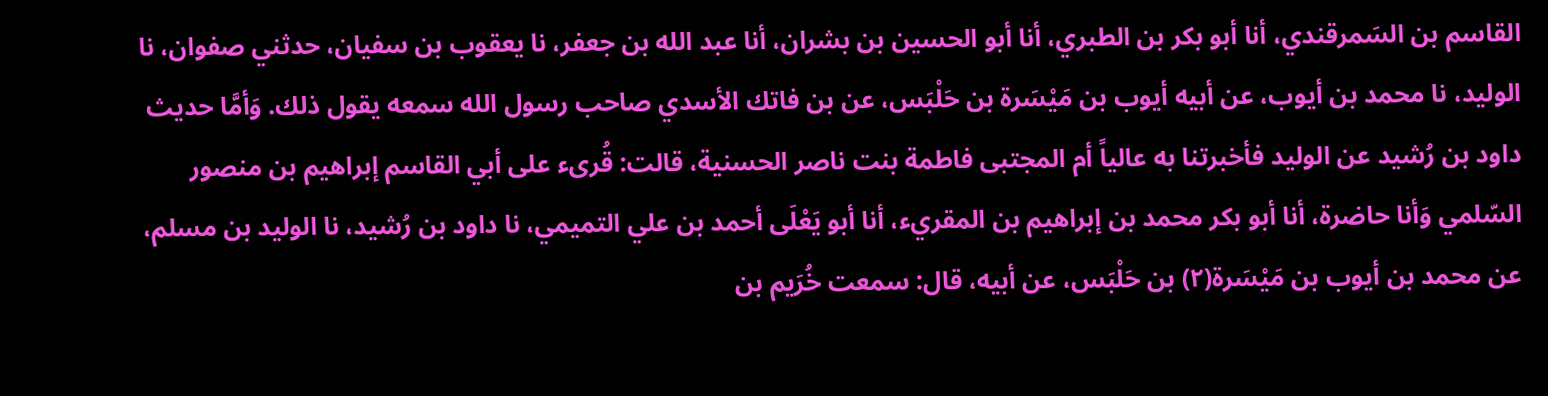القاسم بن السَمرقندي، أنا أبو بكر بن الطبري، أنا أبو الحسين بن بشران، أنا عبد الله بن جعفر، نا يعقوب بن سفيان، حدثني صفوان، نا الوليد، نا محمد بن أيوب، عن أبيه أيوب بن مَيْسَرة بن حَلْبَس، عن بن فاتك الأسدي صاحب رسول الله سمعه يقول ذلك. وَأمَّا حديث داود بن رُشيد عن الوليد فأخبرتنا به عالياً أم المجتبى فاطمة بنت ناصر الحسنية، قالت: قُرىء على أبي القاسم إبراهيم بن منصور السّلمي وَأنا حاضرة، أنا أبو بكر محمد بن إبراهيم بن المقريء، أنا أبو يَعْلَى أحمد بن علي التميمي، نا داود بن رُشيد، نا الوليد بن مسلم، عن محمد بن أيوب بن مَيْسَرة(٢) بن حَلْبَس، عن أبيه، قال: سمعت خُرَيم بن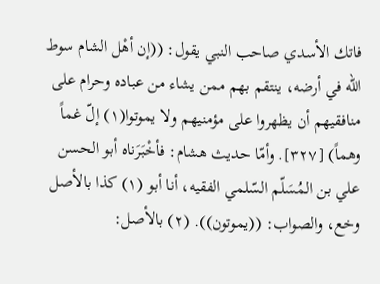فاتك الأسدي صاحب النبي يقول: ((إن أهْل الشام سوط الله في أرضه، ينتقم بهم ممن يشاء من عباده وحرام على منافقيهم أن يظهروا على مؤمنيهم ولا يموتوا(١) إلّ غماً وهماً) [٣٢٧]. وأمّا حديث هشام: فأخْبَرَناه أبو الحسن علي بن المُسَلّم السّلمي الفقيه، أنا أبو (١) كذا بالأصل وخع، والصواب: ((يموتون)). (٢) بالأصل: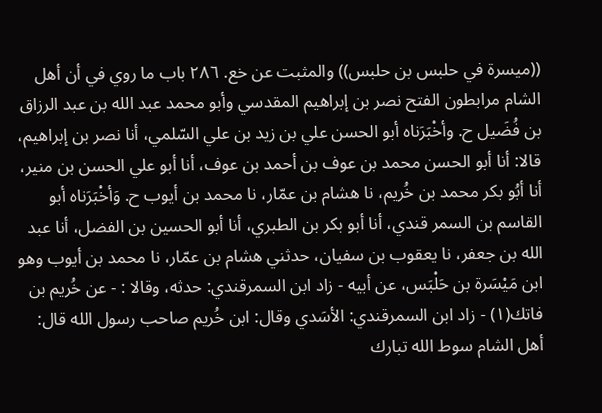((ميسرة في حلبس بن حلبس)) والمثبت عن خع. ٢٨٦ باب ما روي في أن أهل الشام مرابطون الفتح نصر بن إبراهيم المقدسي وأبو محمد عبد الله بن عبد الرزاق بن فُضَيل ح. وأخْبَرَناه أبو الحسن علي بن زيد بن علي السّلمي، أنا نصر بن إبراهيم، قالا: أنا أبو الحسن محمد بن عوف بن أحمد بن عوف، أنا أبو علي الحسن بن منير، أنا أبُو بکر محمد بن خُریم، نا هشام بن عمّار، نا محمد بن أیوب ح. وَأخْبَرَناه أبو القاسم بن السمر قندي، أنا أبو بكر بن الطبري، أنا أبو الحسين بن الفضل، أنا عبد الله بن جعفر، نا يعقوب بن سفيان، حدثني هشام بن عمّار، نا محمد بن أيوب وهو ابن مَيْسَرة بن حَلْبَس، عن أبيه - زاد ابن السمرقندي: حدثه، وقالا : - عن خُريم بن فاتك(١) - زاد ابن السمرقندي: الأسَدي وقال: ابن خُريم صاحب رسول الله قال: أهل الشام سوط الله تبارك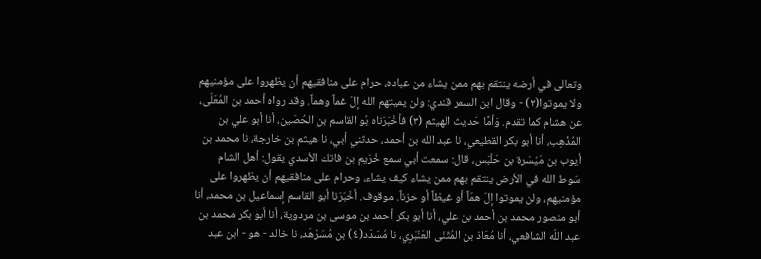وتعالى في أرضه ينتقم بهم ممن يشاء من عباده، حرام على منافقيهم أن يظهروا على مؤمنيهم ولا يموتوا(٢) - وقال ابن السمر قندي: ولن يميتهم الله إلّ غماً وهماً. وقد رواه أحمد بن المُعَلّى، عن هشام كما تقدم. وَأمَّا حَديث الهيثم (٣) فأخْبَرَناه بُو القاسم بن الحُصَين، أنا أبو علي بن المُذْهِب، أنا أبو بكر القطيعي، نا عبد الله بن أحمد، حدثني أبي، نا هيثم بن خارجة، نا محمد بن أيوب بن مَيْسَرة بن حَلْبَس، قال: سمعت أبي سمع خُرَيم بن فاتك الأسدي يقول: أهل الشام سَوط الله في الأرض ينتقم بهم ممن يشاء كيف يشاء، وحرام على منافقيهم أن يظهروا على مؤمنيهم، ولن يموتوا إلّ همّاً أو غيظاً أو حزناً. موقوف. أخْبَرَنا أبو القاسم إسماعيل بن محمد، أنا أبو منصور محمد بن أحمد بن علي، أنا أبو بكر أحمد بن موسى بن مردوية، أنا أبو بكر محمد بن عبد اللّه الشافعي، أنا مُعَاذ بن المُثَنَى العَنْبَرِي، نا مُسَدّد(٤) بن مُسَرْهَد، نا خالد - هو - ابن عبد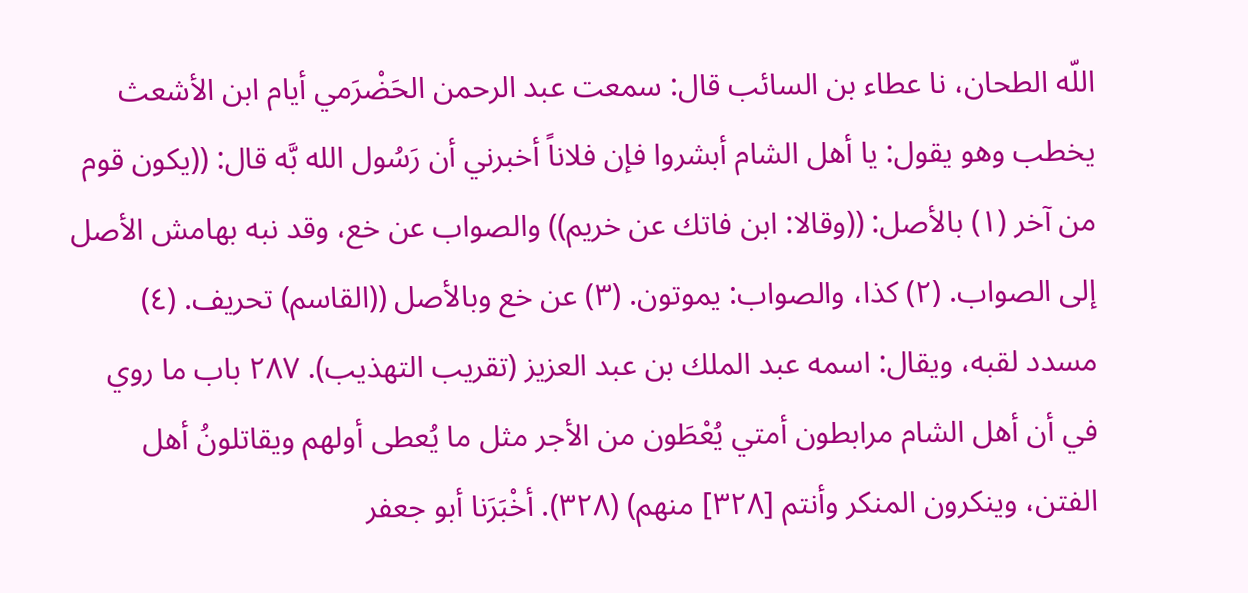اللّه الطحان، نا عطاء بن السائب قال: سمعت عبد الرحمن الحَضْرَمي أيام ابن الأشعث يخطب وهو يقول: يا أهل الشام أبشروا فإن فلاناً أخبرني أن رَسُول الله بَّه قال: ((يكون قوم من آخر (١) بالأصل: ((وقالا: ابن فاتك عن خريم)) والصواب عن خع، وقد نبه بهامش الأصل إلى الصواب. (٢) كذا، والصواب: يموتون. (٣) عن خع وبالأصل ((القاسم) تحريف. (٤) مسدد لقبه، ويقال: اسمه عبد الملك بن عبد العزيز (تقريب التهذيب). ٢٨٧ باب ما روي في أن أهل الشام مرابطون أمتي يُعْطَون من الأجر مثل ما يُعطى أولهم ويقاتلونُ أهل الفتن، وينكرون المنكر وأنتم [٣٢٨] منهم) (٣٢٨). أخْبَرَنا أبو جعفر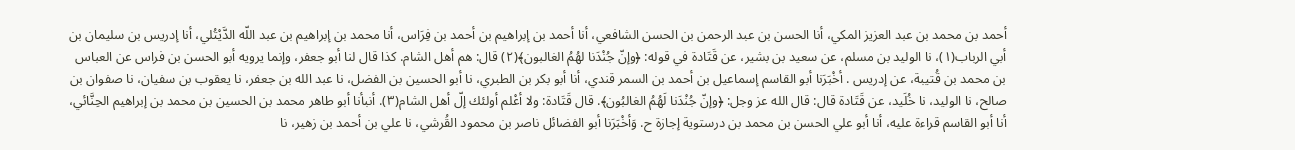أحمد بن محمد بن عبد العزيز المكي، أنا الحسن بن عبد الرحمن بن الحسن الشافعي، أنا أحمد بن إبراهيم بن أحمد بن فِرَاس، أنا محمد بن إبراهيم بن عبد اللّه الدَّيْتُلي، أنا إدريس بن سليمان بن أبي الرباب(١)، نا الوليد بن مسلم، عن سعيد بن بشير، عن قَتَادة في قوله: ﴿وإنّ جُنْدَنا لهُمُ الغالبون﴾(٢) قال: هم أهل الشام. كذا قال لنا أبو جعفر، وإنما يرويه أبو الحسن بن فراس عن العباس بن محمد بن قُتیبة، عن إدريس . أخْبَرَنا أبو القاسم إسماعيل بن أحمد بن السمر قندي، أنا أبو بكر بن الطبري، نا أبو الحسين بن الفضل، نا عبد الله بن جعفر، نا يعقوب بن سفيان، نا صفوان بن صالح، نا الوليد، نا خُلَيد، عن قَتَادة قال: قال الله عز وجل: ﴿وإنّ جُنْدَنا لَهُمُ الغالبُون﴾. قال قَتَادة: ولا أعْلم أولئك إلّ أهل الشام(٣). أنبأنا أبو طاهر محمد بن الحسين بن محمد بن إبراهيم الحِنَّائي، أنا أبو القاسم قراءة عليه، أنا أبو علي الحسن بن محمد بن درستوية إجازة ح. وَأخْبَرَنا أبو الفضائل ناصر بن محمود القُرشي، نا علي بن أحمد بن زهير، نا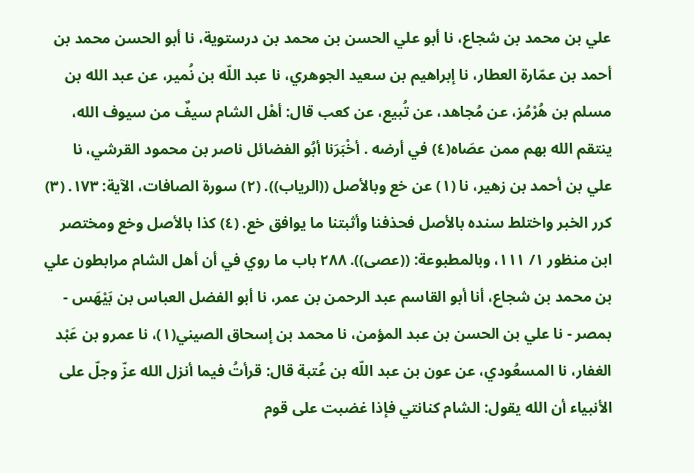علي بن محمد بن شجاع، نا أبو علي الحسن بن محمد بن درستوية، نا أبو الحسن محمد بن أحمد بن عمّارة العطار، نا إبراهيم بن سعيد الجوهري، نا عبد اللّه بن نُمير، عن عبد الله بن مسلم بن هُرْمُز، عن مُجاهد، عن تُبيع، عن كعب قال: أهْل الشام سيفٌ من سيوف الله، ينتقم الله بهم ممن عصَاه(٤) في أرضه . أخْبَرَنا أبُو الفضائل ناصر بن محمود القرشي، نا علي بن أحمد بن زهير، نا (١) عن خع وبالأصل ((الرياب)). (٢) سورة الصافات، الآية: ١٧٣. (٣) كرر الخبر واختلط سنده بالأصل فحذفنا وأثبتنا ما يوافق خع. (٤) كذا بالأصل وخع ومختصر ابن منظور ١/ ١١١، وبالمطبوعة: ((عصى)). ٢٨٨ باب ما روي في أن أهل الشام مرابطون علي بن محمد بن شجاع، أنا أبو القاسم عبد الرحمن بن عمر، نا أبو الفضل العباس بن بَيْهَس - بمصر - نا علي بن الحسن بن عبد المؤمن، نا محمد بن إسحاق الصيني(١)، نا عمرو بن عَبْد الغفار، نا المسعُودي، عن عون بن عبد اللّه بن عُتبة قال: قرأتُ فيما أنزل الله عزّ وجلّ على الأنبياء أن الله يقول: الشام كنانتي فإذا غضبت علی قوم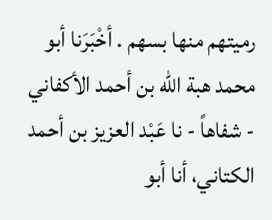رمیتهم منها بسهم . أخْبَرَنا أبو محمد هبة الله بن أحمد الأكفاني - شفاهاً - نا عَبْد العزيز بن أحمد الكتاني، أنا أبو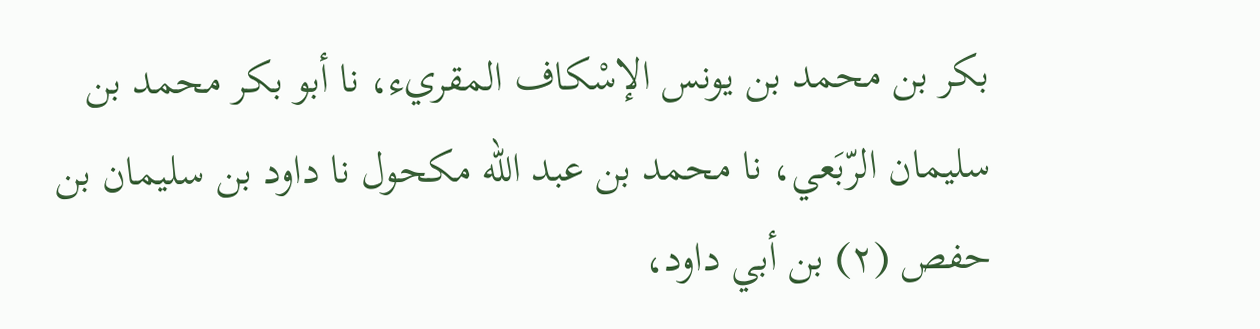بكر بن محمد بن يونس الإسْكاف المقريء، نا أبو بكر محمد بن سليمان الرّبَعي، نا محمد بن عبد اللّه مكحول نا داود بن سليمان بن حفص (٢) بن أبي داود،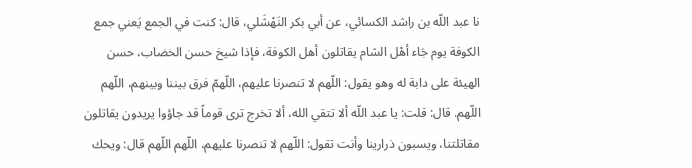نا عبد اللّه بن راشد الكسائي، عن أبي بكر النَهْشَلي، قال: كنت في الجمع يَعني جمع الكوفة يوم جَاء أهْل الشام يقاتلون أهل الكوفة، فإذا شيخ حسن الخضاب، حسن الهيئة على دابة له وهو يقول: اللّهم لا تنصرنا عليهم، اللّهمّ فرق بيننا وبينهم، اللّهم اللّهم. قال: قلت: يا عبد اللّه ألا تتقي الله، ألا تخرج ترى قوماً قد جاؤوا يريدون يقاتلون مقاتلتنا، ويسبون ذرارينا وأنت تقول: اللّهم لا تنصرنا عليهم، اللّهم اللّهم قال: ويحك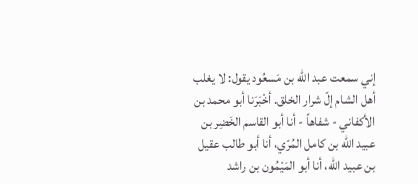إني سمعت عبد الله بن مَسعُود يقول: لا يغلب أهل الشام إلّ شرار الخلق. أخْبَرَنا أبو محمد بن الأكفاني - شفاهاً - أنا أبو القاسم الخَضِر بن عبيد الله بن كامل المُرّي، أنا أبو طالب عقيل بن عبيد الله، أنا أبو المَيْمُون بن راشد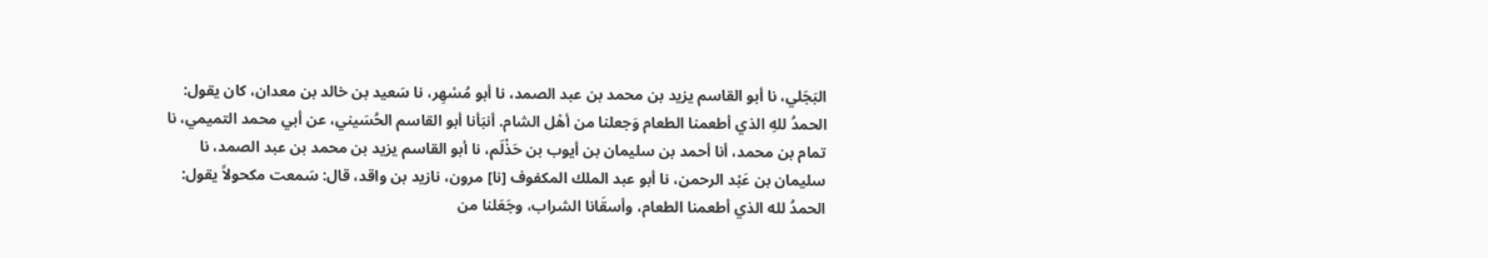البَجَلي، نا أبو القاسم يزيد بن محمد بن عبد الصمد، نا أبو مُسْهِر، نا سَعيد بن خالد بن معدان، كان يقول: الحمدُ للهِ الذي أطعمنا الطعام وَجعلنا من أهْل الشام. أنبَأنا أبو القاسم الحُسَيني، عن أبي محمد التميمي، نا تمام بن محمد، أنا أحمد بن سليمان بن أيوب بن حَذْلَم، نا أبو القاسم يزيد بن محمد بن عبد الصمد، نا سليمان بن عَبْد الرحمن، نا أبو عبد الملك المكفوف [نا] مرون، نازيد بن واقد، قال: سَمعت مكحولاً يقول: الحمدُ لله الذي أطعمنا الطعام، وأسقَانا الشراب، وجَعَلنا من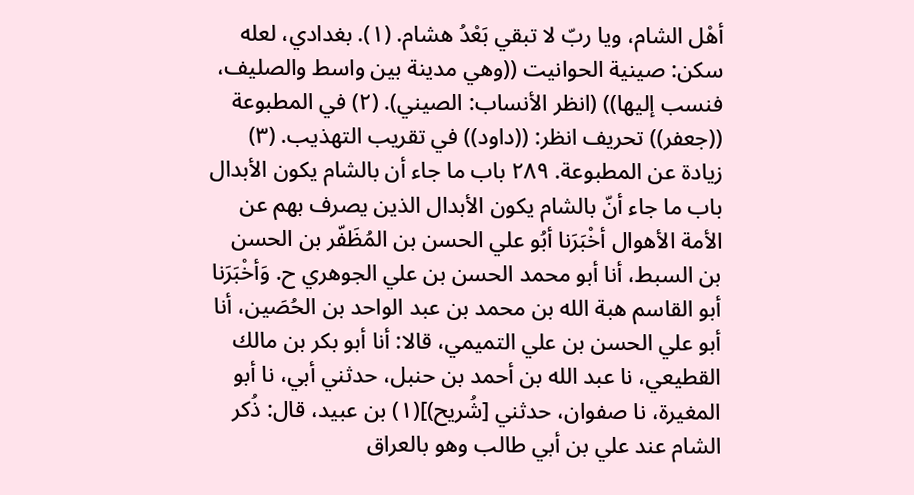أهْل الشام، ويا ربّ لا تبقي بَعْدُ هشام. (١). بغدادي، لعله سكن: صينية الحوانيت ((وهي مدينة بين واسط والصليف، فنسب إليها)) (انظر الأنساب: الصيني). (٢) في المطبوعة ((جعفر)) تحريف انظر: ((داود)) في تقريب التهذيب. (٣) زيادة عن المطبوعة. ٢٨٩ باب ما جاء أن بالشام يكون الأبدال باب ما جاء أنّ بالشام یکون الأبدال الذين يصرف بهم عن الأمة الأهوال أخْبَرَنا أبُو علي الحسن بن المُظَفّر بن الحسن بن السبط، أنا أبو محمد الحسن بن علي الجوهري ح. وَأخْبَرَنا أبو القاسم هبة الله بن محمد بن عبد الواحد بن الحُصَين، أنا أبو علي الحسن بن علي التميمي، قالا: أنا أبو بكر بن مالك القطيعي، نا عبد الله بن أحمد بن حنبل، حدثني أبي، نا أبو المغيرة، نا صفوان، حدثني [شُريح)](١) بن عبيد، قال: ذُكر الشام عند علي بن أبي طالب وهو بالعراق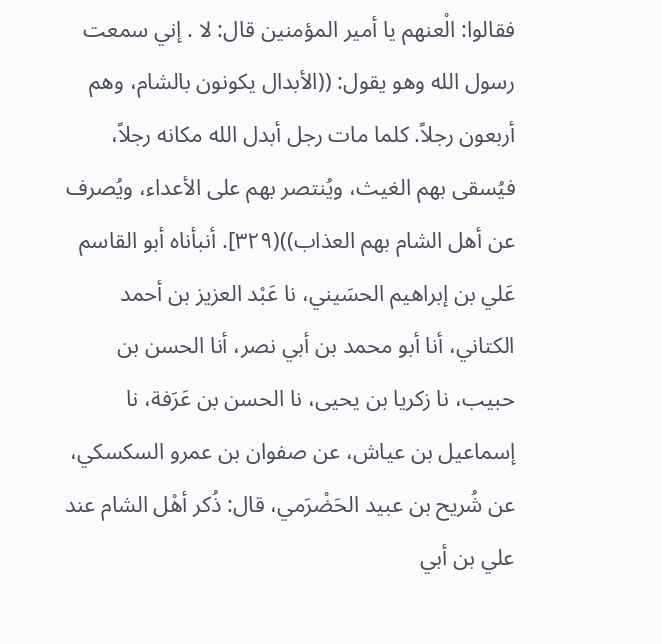فقالوا: الْعنهم يا أمير المؤمنين قال: لا . إني سمعت رسول الله وهو يقول: ((الأبدال يكونون بالشام، وهم أربعون رجلاً. كلما مات رجل أبدل الله مكانه رجلاً، فيُسقى بهم الغيث، ويُنتصر بهم على الأعداء، ويُصرف عن أهل الشام بهم العذاب))(٣٢٩]. أنبأناه أبو القاسم عَلي بن إبراهيم الحسَيني، نا عَبْد العزيز بن أحمد الكتاني، أنا أبو محمد بن أبي نصر، أنا الحسن بن حبيب، نا زكريا بن يحيى، نا الحسن بن عَرَفة، نا إسماعيل بن عياش، عن صفوان بن عمرو السكسكي، عن شُريح بن عبيد الحَضْرَمي، قال: ذُكر أهْل الشام عند علي بن أبي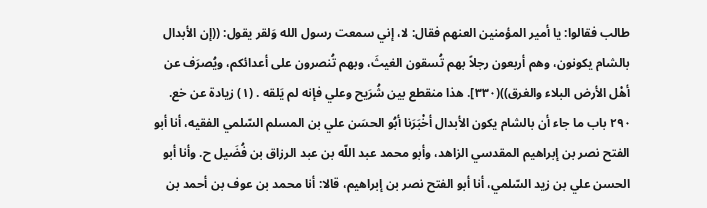طالب فقالوا: يا أمير المؤمنين العنهم فقال: لا، إني سمعت رسول الله وَلقر يقول: ((إن الأبدال بالشام يكونون، وهم أربعون رجلاً بهم تُسقون الغيثَ، وبهم تُنصرون على أعدائكم، ويُصرَف عن أهْل الأرض البلاء والغرق))(٣٣٠]. هذا منقطع بين شُرَيح وعلي فإنه لم يَلقه . (١) زيادة عن خع. ٢٩٠ باب ما جاء أن بالشام يكون الأبدال أخْبَرَنا أبُو الحسَن علي بن المسلم السّلمي الفقيه، أنا أبو الفتح نصر بن إبراهيم المقدسي الزاهد، وأبو محمد عبد اللّه بن عبد الرزاق بن فُضَيل ح. وأنا أبو الحسن علي بن زيد السّلمي، أنا أبو الفتح نصر بن إبراهيم، قالا: أنا محمد بن عوف بن أحمد بن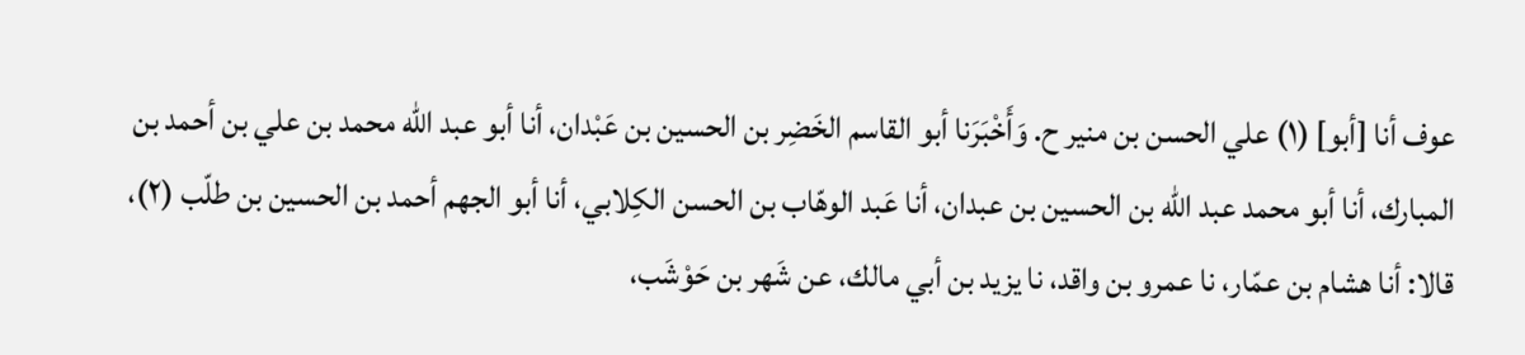عوف أنا [أبو] (١) علي الحسن بن منير ح. وَأَخْبَرَنا أبو القاسم الخَضِر بن الحسين بن عَبْدان، أنا أبو عبد الله محمد بن علي بن أحمد بن المبارك، أنا أبو محمد عبد اللّه بن الحسين بن عبدان، أنا عَبد الوهّاب بن الحسن الكِلابي، أنا أبو الجهم أحمد بن الحسين بن طلّب (٢)، قالا: أنا هشام بن عمّار، نا عمرو بن واقد، نا يزيد بن أبي مالك، عن شَهر بن حَوْشَب،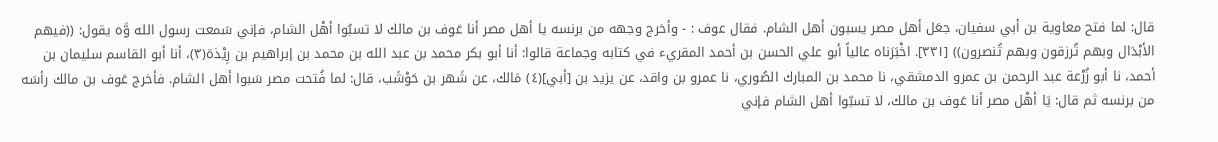قال: لما فتح معاوية بن أبي سفيان، جعَل أهل مصر يسبون أهل الشام. فقال عوف : - وأخرج وجهه من برنسه يا أهل مصر أنا عَوف بن مالك لا تسبُوا أهْل الشام، فإني سَمعت رسول الله وَّه يقول: ((فيهم الأبْدَال وبهم تُرزقون وبهم تُنصرون)) [٣٣١]. اخْبَرَناه عالياً أبو علي الحسن بن أحمد المقريء في كتابه وجماعة قالوا: أنا أبو بكر محمد بن عبد الله بن محمد بن إبراهيم بن رِيْذة(٣)، أنا أبو القاسم سليمان بن أحمد، نا أبو زُرْعة عبد الرحمن بن عمرو الدمشقي، نا محمد بن المبارك الصُوري، نا عمرو بن واقد، عن يزيد بن [أبي](٤) مَالك، عن شَهر بن حَوْشَب، قال: لما فُتحت مصر سَبوا أهل الشام. فأخرج عَوف بن مالك رأسَه من برنسه ثم قال: يَا أهْل مصر أنا عَوف بن مالك، لا تسبّوا أهل الشام فإني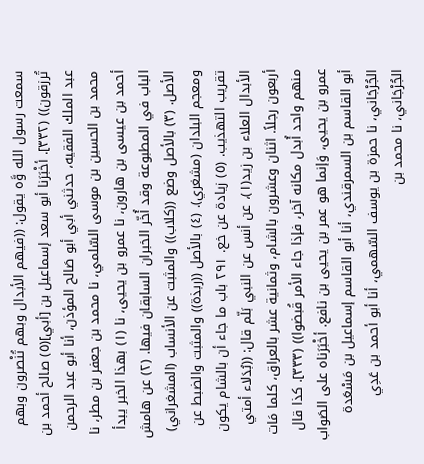سمعت رسول الله وَّه يقول: ((فيهم الأبدال وبهم تُنْصرون وبهم تُرزقون)) (٣٣٢]. أخْبَرَنا أبو سعد إسماعيل بن [أبي](٥) صالح أحمد بن عبد الملك الفقيه، حدثني أبي أبو صَالح المؤذن، أنا أبو عبد الرحمن محمد بن الحسين بن موسى السّلمي، نا محمد بن جعفر بن مطر، نا أحمد بن عيسى بن هارون، نا عمرو بن يحيى، نا (١) بهذا الخبر يبدأ الباب في المطبوعة وقد أُخّر الخبران السابقان فيها. (٢) عن هامش الأصل. (٣) بالأصل وضع ((كلاب)) والمثبت عن الأنساب (المشغراني) ومعجم البلدان (مشغري). (٤) بالأصل ((ربذة)) والمثبت والضبط عن تقريب التهذيب. (٥) زيادة عن خع. ٢٩١ باب ما جاء أن بالشام يكون الأبدال العلاء بن زيد(١)، عن أنس عن النبي بَلّم قال: ((بُدَلاء أمتي أربعون رجلاً. اثنان وعشرون بالشام، وثمانية عشر بالعراق، كلما مَات منهم واحد أُبدل مكانه آخر، فإذا جاء الأمر قُبضوا)) (٣٣٣]. كذا قال عمرو بن يحيى، وَإنما هو عمر بن يحيى بن نافع. أخْبَرَناه على الصَواب أبو القاسم بن السمرقندي، أنا أبو القاسم إسماعيل بن مَسْعَدة الجُرْجَاني، نا حمزة بن يوسف السّهمي، أنا أبو أحمد بن عَدِي الجُرْجَاني، نا محمد بن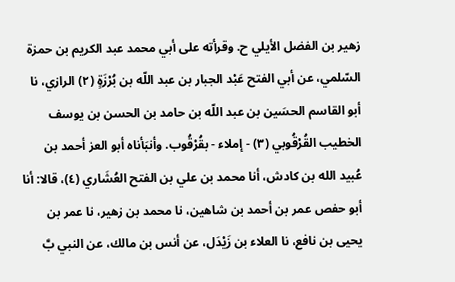زهير بن الفضل الأيلي ح. وقرأته على أبي محمد عبد الكريم بن حمزة السّلمي، عن أبي الفتح عَبْد الجبار بن عبد اللّه بن بُرْزَةٍ (٢) الرازي، نا أبو القاسم الحسَين بن عبد اللّه بن حامد بن الحسن بن يوسف الخطيب القُرْقُوبي (٣) - إملاء - بقُرْقُوب. وأنبَأناه أبو العز أحمد بن عُبيد الله بن كادش، أنا محمد بن علي بن الفتح العُشَاري (٤)، قالا: أنا أبو حفص عمر بن أحمد بن شاهين، نا محمد بن زهير، نا عمر بن يحيى بن نافع، نا العلاء بن زَيْدَل، عن أنس بن مالك، عن النبي بَّ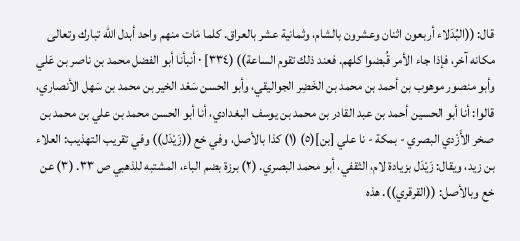قال: ((البُدَلاء أربعون اثنان وعشرون بالشام، وثمانية عشر بالعراق. كلما مَات منهم واحد أبدل الله تبارك وتعالى مكانه آخر، فإذا جاء الأمر قُبضوا كلهم. فعند ذلك تقوم الساعة)) (٣٣٤] ٠ أنبأنا أبو الفضل محمد بن ناصر بن عَلي وأبو منصور موهوب بن أحمد بن محمد بن الخَضِر الجواليقي، وأبو الحسن سَعْد الخير بن محمد بن سَهل الأنصاري، قالوا: أنا أبو الحسين أحمد بن عبد القادر بن محمد بن يوسف البغدادي، أنا أبو الحسن محمد بن علي بن محمد بن صخر الأَزْدي البصري - بمكة - نا علي [بن](٥) (١) كذا بالأصل، وفي خع ((زَيْدَل)) وفي تقريب التهذيب: العلاء بن زيد، ويقال: زَيْدَل بزيادة لام، الثقفي، أبو محمد البصري. (٢) برزة بضم الباء، المشتبه للذهبي ص ٣٣. (٣) عن خع وبالأصل: ((القرقري)). هذه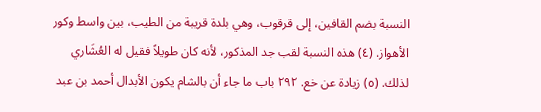النسبة بضم القافين، إلى قرقوب، وهي بلدة قريبة من الطيب، بين واسط وكور الأهواز. (٤) هذه النسبة لقب جد المذكور، لأنه كان طويلاً فقيل له العُشَاري لذلك. (٥) زيادة عن خع. ٢٩٢ باب ما جاء أن بالشام يكون الأبدال أحمد بن عبد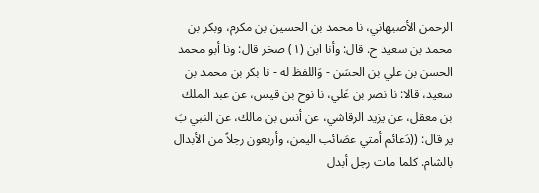الرحمن الأصبهاني، نا محمد بن الحسين بن مكرم، وبكر بن محمد بن سعيد ح. قال: وأنا ابن (١) صخر قال: ونا أبو محمد الحسن بن علي بن الحسَن - وَاللفظ له - نا بكر بن محمد بن سعيد، قالا: نا نصر بن عَلي، نا نوح بن قيس، عن عبد الملك بن معقل، عن يزيد الرقاشي، عن أنس بن مالك، عن النبي بَ ير قال: ((دَعائم أمتي عصَائب اليمن، وأربعون رجلاً من الأبدال بالشام. كلما مات رجل أبدل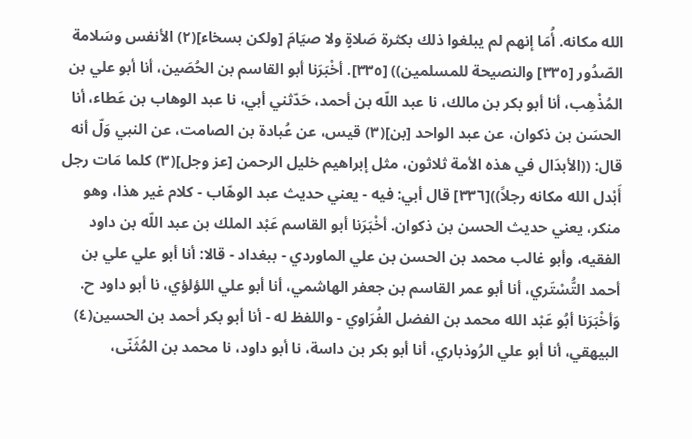الله مكانه. أُمَا إنهم لم يبلغوا ذلك بكثرة صَلاةٍ ولا صيَامَ [ولكن بسخاء](٢) الأنفس وسَلامة الصّدُور [٣٣٥] والنصيحة للمسلمين)) [٣٣٥]. أخْبَرَنا أبو القاسم بن الحُصَين، أنا أبو علي بن المُذْهِب، أنا أبو بكر بن مالك، نا عبد اللّه بن أحمد، حَدّثني أبي، نا عبد الوهاب بن عَطاء، أنا الحسَن بن ذكوان، عن عبد الواحد [بن](٣) قيس، عن عُبادة بن الصامت، عن النبي وَلّ أنه قال: ((الأبدَال في هذه الأمة ثلاثون، مثل إبراهيم خليل الرحمن [عز وجل](٣) كلما مَات رجل أَبْدل الله مكانه رجلاً))[٣٣٦] قال أبي: فيه - يعني حديث عبد الوهّاب - كلام غير هذا، وهو منكر، يعني حديث الحسن بن ذكوان. أخْبَرَنا أبو القاسم عَبْد الملك بن عبد اللّه بن داود الفقيه، وأبو غالب محمد بن الحسن بن علي الماوردي - ببغداد - قالا: أنا أبو علي علي بن أحمد التُّسْتَري، أنا أبو عمر القاسم بن جعفر الهاشمي، أنا أبو علي اللؤلؤي، نا أبو داود ح. وَأخْبَرَنا أبُو عَبْد الله محمد بن الفضل الفُرَاوي - واللفظ له - أنا أبو بكر أحمد بن الحسين(٤) البيهقي، أنا أبو علي الرُوذباري، أنا أبو بكر بن داسة، نا أبو داود، نا محمد بن المُثَنّى،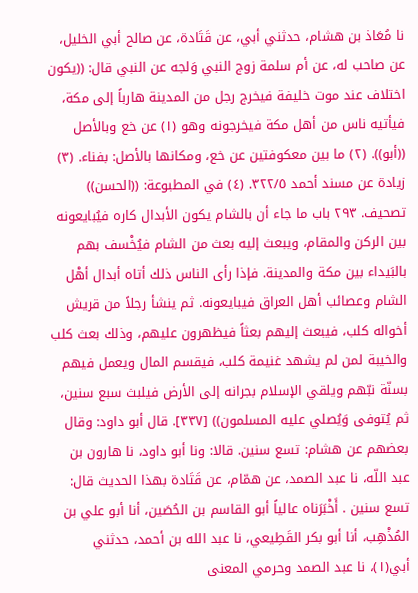نا مُعَاذ بن هشام، حدثني أبي، عن قَتَادة، عن صالح أبي الخليل، عن صاحب له، عن أم سلمة زوج النبي وَلجه عن النبي قال: ((يكون اختلاف عند موت خليفة فيخرج رجل من المدينة هارباً إلى مكة، فيأتيه ناس من أهل مكة فيخرجونه وهو (١) عن خع وبالأصل ((أبو)). (٢) ما بين معكوفتين عن خع، ومكانها بالأصل: بفناء. (٣) زيادة عن مسند أحمد ٣٢٢/٥. (٤) في المطبوعة: ((الحسن)) تصحيف. ٢٩٣ باب ما جاء أن بالشام يكون الأبدال كاره فيُبايعونه بين الركن والمقام، ويبعث إليه بعث من الشام فيُخْسف بهم بالبَيداء بين مكة والمدينة. فإذا رأى الناس ذلك أتاه أبدال أهْل الشام وعصائب أهل العراق فيبايعونه. ثم ينشأ رجلاً من قريش أخواله كلب، فيبعث إليهم بعثاً فيظهرون عليهم، وذلك بعث كلب والخيبة لمن لم يشهد غنيمة كلب، فيقسم المال ويعمل فيهم بسنّة نبّهم ويلقي الإسلام بجرانه إلى الأرض فيلبث سبع سنين، ثم يُتوفى وَيُصلي عليه المسلمون)) [٣٣٧]. قال أبو داود: وقال بعضهم عن هشام: تسع سنين. قالا: ونا أبو داود، نا هارون بن عبد اللّه، نا عبد الصمد، عن همّام، عن قَتَادة بهذا الحديث قال: تسع سنین . أَخْبَرَناه عالياً أبو القاسم بن الحُصَين، أنا أبو علي بن المُذْهِب، أنا أبو بكر القَطِيعي، نا عبد الله بن أحمد، حدثني أبي(١)، نا عبد الصمد وحرمي المعنى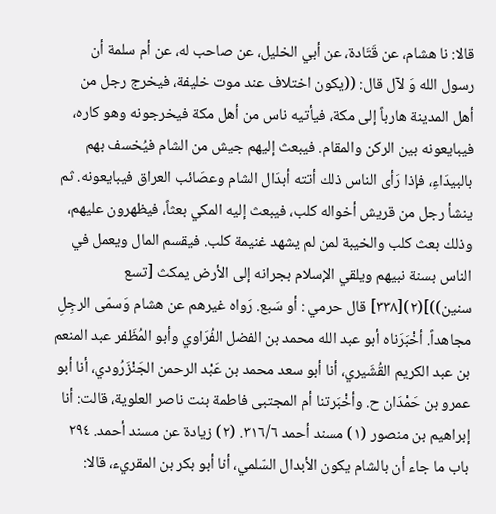قالا: نا هشام، عن قَتَادة، عن أبي الخليل، عن صاحب له، عن أم سلمة أن رسول الله وَ لآل قال: ((يكون اختلاف عند موت خليفة، فيخرج رجل من أهل المدينة هارباً إلى مكة، فيأتيه ناس من أهل مكة فيخرجونه وهو كاره، فيبايعونه بين الركن والمقام. فيبعث إليهم جيش من الشام فيُخسف بهم بالبيدَاءِ، فإذا رَأى الناس ذلك أتته أبدَال الشام وعصَائب العراق فيبايعونه. ثم ينشأ رجل من قريش أخواله كلب، فيبعث إليه المكي بعثاً، فيظهرون عليهم، وذلك بعث كلب والخيبة لمن لم يشهد غنيمة كلب. فيقسم المال ويعمل في الناس بسنة نبيهم ويلقي الإسلام بجرانه إلى الأرض يمكث [تسع سنين))](٢)[٣٣٨] قال حرمي : أو سَبع. رَواه غيرهم عن هشام وَسمّى الرجِلِ مجاهداً. أخْبَرَناه أبو عبد الله محمد بن الفضل الفُرَاوي وأبو المُظَفر عبد المنعم بن عبد الكريم القُشَيري، أنا أبو سعد محمد بن عَبْد الرحمن الجَنْزَرُودي، أنا أبو عمرو بن حَمْدَان ح. وأخْبَرتنا أم المجتبى فاطمة بنت ناصر العلوية، قالت: أنا إبراهيم بن منصور (١) مسند أحمد ٣١٦/٦. (٢) زيادة عن مسند أحمد. ٢٩٤ باب ما جاء أن بالشام يكون الأبدال السّلمي، أنا أبو بكر بن المقريء، قالا: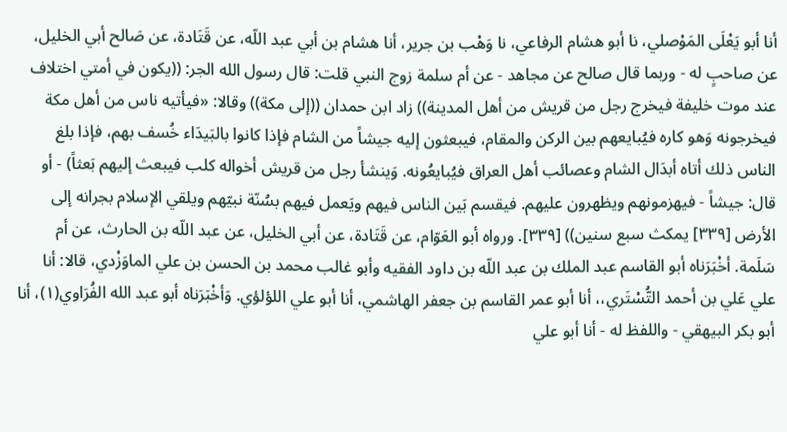أنا أبو يَعْلَى المَوْصلي، نا أبو هشام الرفاعي، نا وَهْب بن جرير، أنا هشام بن أبي عبد اللّه، عن قَتَادة، عن صَالح أبي الخليل، عن صاحبٍ له - وربما قال صالح عن مجاهد - عن أم سلمة زوج النبي قلت: قال رسول الله الجر: ((يكون في أمتي اختلاف عند موت خليفة فيخرج رجل من قريش من أهل المدينة)) زاد ابن حمدان ((إلى مكة)) وقالا: «فيأتيه ناس من أهل مكة فيخرجونه وَهو كاره فيُبايعهم بين الركن والمقام، فيبعثون إليه جيشاً من الشام فإذا كانوا بالبَيدَاء خُسف بهم، فإذا بلغ الناس ذلك أتاه أبدَال الشام وعصائب أهل العراق فيُبايعُونه. وَينشأ رجل من قريش أخواله كلب فيبعث إليهم بَعثاً) - أو قال: جيشاً - فيهزمونهم ويظهرون عليهم. فيقسم بَين الناس فيهم ويَعمل فيهم بسُنّة نبيّهم ويلقي الإسلام بجرانه إلى الأرض [٣٣٩] يمكث سبع سنين)) [٣٣٩]. ورواه أبو العَوّام، عن قَتَادة، عن أبي الخليل، عن عبد اللّه بن الحارث، عن أم سَلَمة. أخْبَرَناه أبو القاسم عبد الملك بن عبد اللّه بن داود الفقيه وأبو غالب محمد بن الحسن بن علي الماوَزْدي، قالا: أنا علي عَلي بن أحمد التُّسْتَري،، أنا أبو عمر القاسم بن جعفر الهاشمي، أنا أبو علي اللؤلؤي. وَأخْبَرَناه أبو عبد الله الفُرَاوي(١)، أنا أبو بكر البيهقي - واللفظ له - أنا أبو علي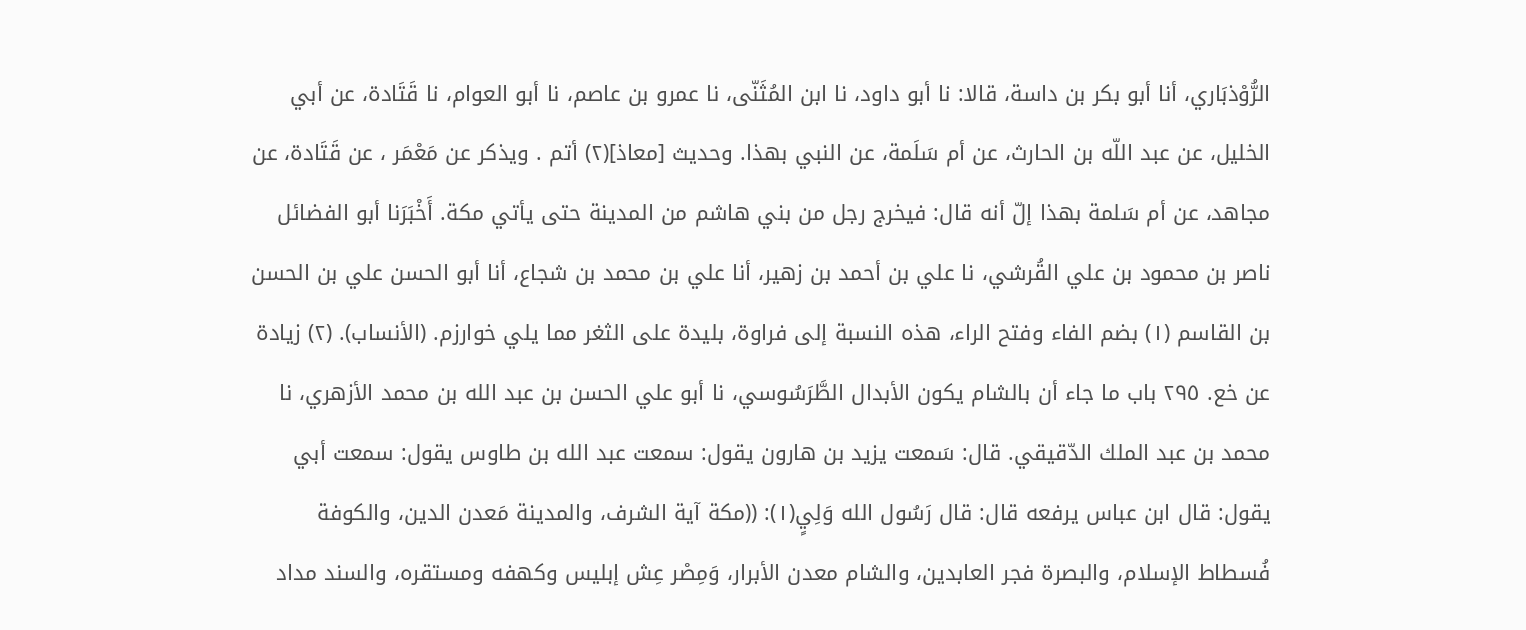الرُّوْذبَاري، أنا أبو بكر بن داسة، قالا: نا أبو داود، نا ابن المُثَنّى، نا عمرو بن عاصم، نا أبو العوام، نا قَتَادة، عن أبي الخليل، عن عبد اللّه بن الحارث، عن أم سَلَمة، عن النبي بهذا. وحديث [معاذ](٢) أتم . ويذكر عن مَعْمَر ، عن قَتَادة، عن مجاهد، عن أم سَلمة بهذا إلّ أنه قال: فيخرج رجل من بني هاشم من المدينة حتى يأتي مكة. أَخْبَرَنا أبو الفضائل ناصر بن محمود بن علي القُرشي، نا علي بن أحمد بن زهير، أنا علي بن محمد بن شجاع، أنا أبو الحسن علي بن الحسن بن القاسم (١) بضم الفاء وفتح الراء، هذه النسبة إلى فراوة، بليدة على الثغر مما يلي خوارزم. (الأنساب). (٢) زيادة عن خع. ٢٩٥ باب ما جاء أن بالشام يكون الأبدال الطَّرَسُوسي، نا أبو علي الحسن بن عبد الله بن محمد الأزهري، نا محمد بن عبد الملك الدّقيقي. قال: سَمعت يزيد بن هارون يقول: سمعت عبد الله بن طاوس يقول: سمعت أبي يقول: قال ابن عباس يرفعه قال: قال رَسُول الله وَلِيٍ(١): ((مكة آية الشرف، والمدينة مَعدن الدين، والكوفة فُسطاط الإسلام، والبصرة فجر العابدين، والشام معدن الأبرار، وَمِصْر عِش إبليس وكهفه ومستقره، والسند مداد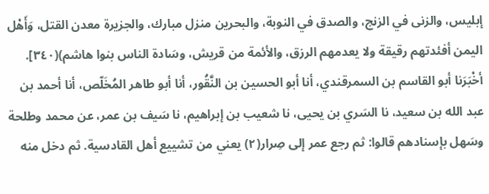إبليس، والزنى في الزنج، والصدق في النوبة، والبحرين منزل مبارك، والجزيرة معدن القتل، وَأَهْل اليمن أفئدتهم رقيقة ولا يعدمهم الرزق، والأئمة من قريش، وسَادة الناس بنوا هاشم)(٣٤٠]. أخْبَرَنا أبو القاسم بن السمرقندي، أنا أبو الحسين بن النَّقُور، أنا أبو طاهر المُخَلّص، أنا أحمد بن عبد الله بن سعيد، نا السَري بن يحيى، نا شعيب بن إبراهيم، نا سَيف بن عمر، عن محمد وطلحة وسَهل بإسنادهم قالوا: ثم رجع عمر إلى صِرار(٢) يعني من تشييع أهل القادسية. ثم دخل منه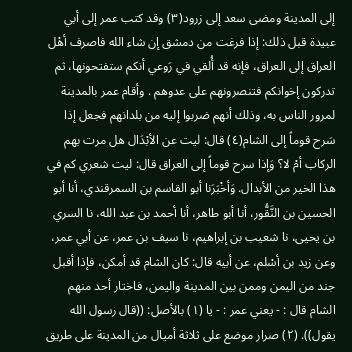إلى المدينة ومضى سعد إلى زرود(٣) وقد كتب عمر إلى أبي عبيدة قبل ذلك: إذا فرغت من دمشق إن شاء الله فاصرف أهْل العراق إلى العراق، فإنه قد أُلقي في رَوعي أنكم ستفتحونها، ثم تدركون إخوانكم فتنصرونهم على عدوهم . وأقام عمر بالمدينة لمرور الناس به، وذلك أنهم ضربوا إليه من بلدانهم فجعل إذا سَرح قوماً إلى الشام(٤) قال: ليت عن الأبْدَال هل مرت بهم الركاب أمْ لا؟ وَإذا سرح قوماً إلى العراق قال: ليت شعري كم في هذا الخير من الأبدال. وَأخْبَرَنا أبو القاسم بن السمرقندي، أنا أبو الحسين بن النَّقُّور، أنا أبو طاهر، أنا أحمد بن عبد الله، نا السري بن يحيى، نا شعيب بن إبراهيم، نا سيف بن عمر، عن أبي عمر، وعن زيد بن أسْلم، عن أبيه قال: كان الشام قد أمكن، فإذا أقبل جند من اليمن وممن بين المدينة واليمن، فاختار أحد منهم الشام قال : - يعني عمر : - يا (١) بالأصل: ((قال رسول الله يقول)). (٢) صرار موضع على ثلاثة أميال من المدينة على طريق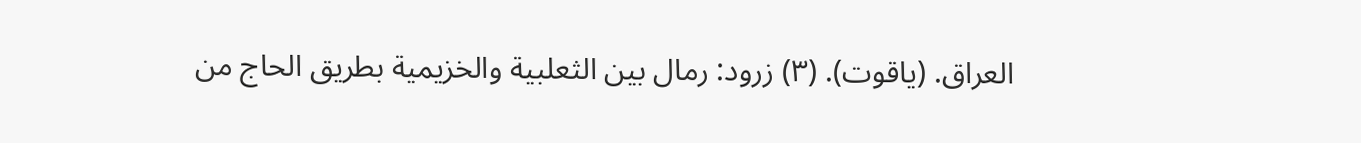العراق. (ياقوت). (٣) زرود: رمال بين الثعلبية والخزيمية بطريق الحاج من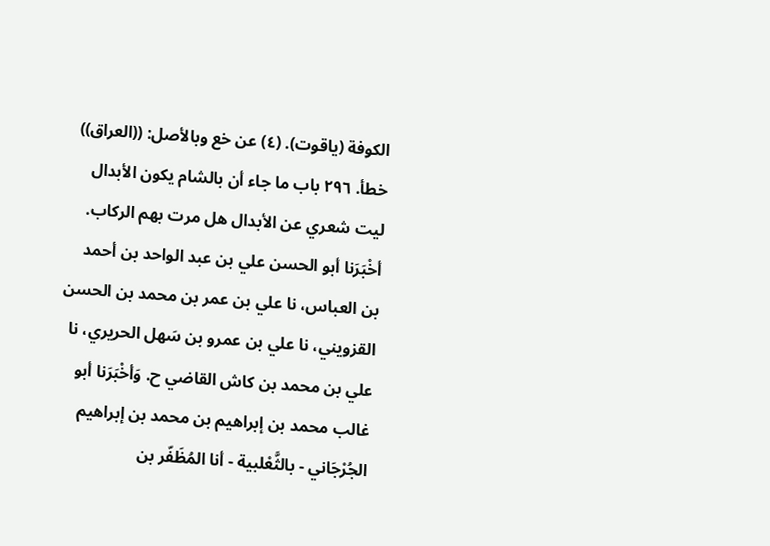الكوفة (ياقوت). (٤) عن خع وبالأصل: ((العراق)) خطأ. ٢٩٦ باب ما جاء أن بالشام يكون الأبدال ليت شعري عن الأبدال هل مرت بهم الركاب. أخْبَرَنا أبو الحسن علي بن عبد الواحد بن أحمد بن العباس، نا علي بن عمر بن محمد بن الحسن القزويني، نا علي بن عمرو بن سَهل الحريري، نا علي بن محمد بن کاش القاضي ح. وَأخْبَرَنا أبو غالب محمد بن إبراهيم بن محمد بن إبراهيم الجُرْجَاني - بالثَّعْلبية - أنا المُظَفّر بن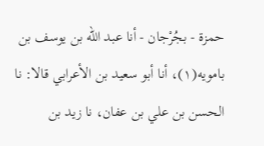حمزة - بجُرْجان - أنا عبد الله بن يوسف بن بامويه(١)، أنا أبو سعيد بن الأعرابي قالا: نا الحسن بن علي بن عفان، نا زيد بن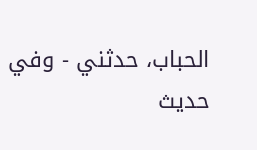الحباب، حدثني - وفي حديث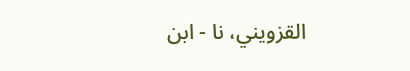القزويني، نا - ابن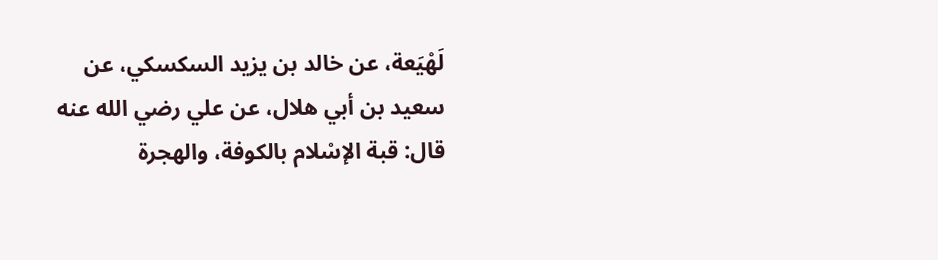لَهْيَعة، عن خالد بن يزيد السكسكي، عن سعيد بن أبي هلال، عن علي رضي الله عنه قال: قبة الإسْلام بالكوفة، والهجرة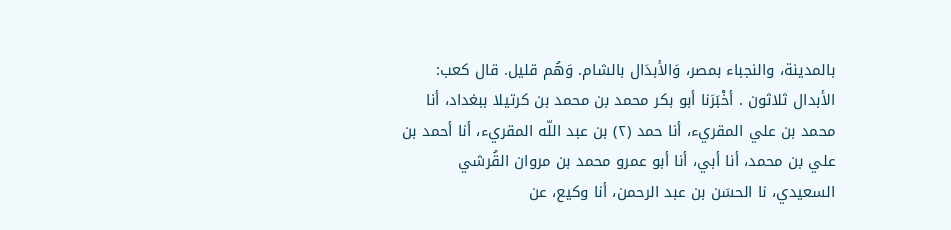بالمدينة، والنجباء بمصر، وَالأبدَال بالشام. وَهُم قليل. قال کعب: الأبدال ثلاثون . أخْبَرَنا أبو بكر محمد بن محمد بن كرتيلا ببغداد، أنا محمد بن علي المقريء، أنا حمد (٢) بن عبد اللّه المقريء، أنا أحمد بن علي بن محمد، أنا أبي، أنا أبو عمرو محمد بن مروان القُرشي السعيدي، نا الحسَن بن عبد الرحمن، أنا وكيع، عن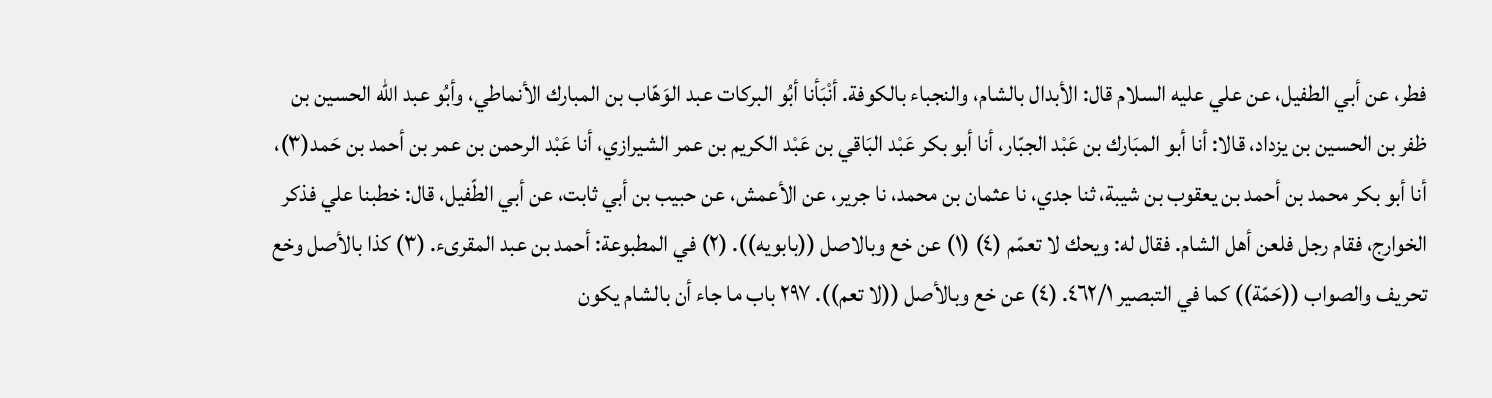فطر، عن أبي الطفيل، عن علي عليه السلام قال: الأبدال بالشام، والنجباء بالكوفة. أنْبَأنا أبُو البركات عبد الوَهّاب بن المبارك الأنماطي، وأبُو عبد الله الحسين بن ظفر بن الحسين بن يزداد، قالا: أنا أبو المبَارك بن عَبْد الجبّار، أنا أبو بكر عَبْد البَاقي بن عَبْد الكريم بن عمر الشيرازي، أنا عَبْد الرحمن بن عمر بن أحمد بن حَمد(٣)، أنا أبو بكر محمد بن أحمد بن يعقوب بن شيبة، ثنا جدي، نا عثمان بن محمد، نا جرير، عن الأعمش، عن حبيب بن أبي ثابت، عن أبي الطّفيل، قال: خطبنا علي فذكر الخوارج، فقام رجل فلعن أهل الشام. فقال له: ويحك لا تعمّم (٤) (١) عن خع وبالاصل ((بابويه)). (٢) في المطبوعة: أحمد بن عبد المقرىء. (٣) كذا بالأصل وخع تحريف والصواب ((حَمّة)) كما في التبصير ٤٦٢/١. (٤) عن خع وبالأصل ((لا تعم)). ٢٩٧ باب ما جاء أن بالشام يكون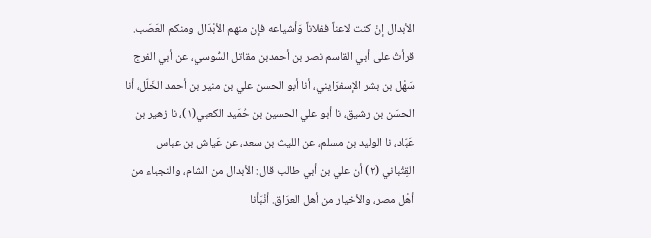الأبدال إنْ كنت لاعناً ففلاناً وَأشياعه فإن منهم الأبْدَال ومنكم العَصَب. قرأتُ على أبي القاسم نصر بن أحمدبن مقاتل السُّوسي، عن أبي الفرج سَهْل بن بشر الإسفرَايني، أنا أبو الحسن علي بن منير بن أحمد الخَلّل، أنا الحسَن بن رشيق، نا أبو علي الحسين بن حُمَيد الكعبي(١)، نا زهير بن عَبّاد، نا الوليد بن مسلم، عن الليث بن سعد، عن عَياش بن عباس القِثْباني (٢) أن علي بن أبي طالب قال: الأبدال من الشام، والنجباء من أهْل مصر، والأخيار من أهل العرَاق. أنْبَأنا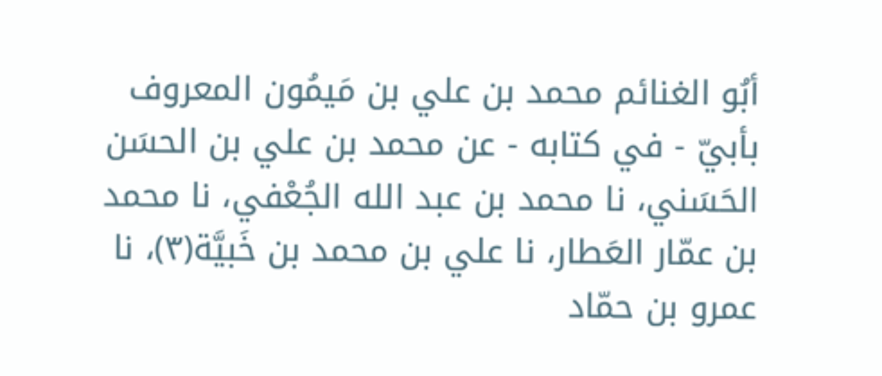أبُو الغنائم محمد بن علي بن مَيمُون المعروف بأبيّ - في كتابه - عن محمد بن علي بن الحسَن الحَسَني، نا محمد بن عبد الله الجُعْفي، نا محمد بن عمّار العَطار، نا علي بن محمد بن خَبيَّة(٣)، نا عمرو بن حمّاد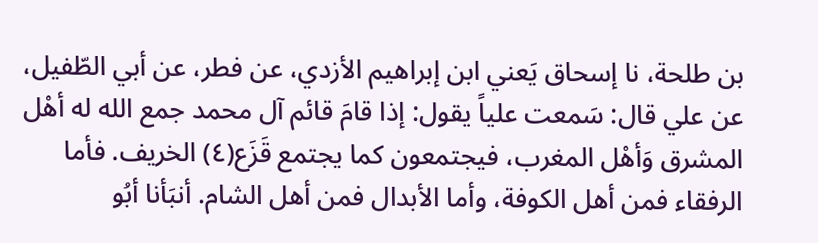بن طلحة، نا إسحاق يَعني ابن إبراهيم الأزدي، عن فطر، عن أبي الطّفيل، عن علي قال: سَمعت علياً يقول: إذا قامَ قائم آل محمد جمع الله له أهْل المشرق وَأهْل المغرب، فيجتمعون كما يجتمع قَزَع(٤) الخريف. فأما الرفقاء فمن أهل الكوفة، وأما الأبدال فمن أهل الشام. أنبَأنا أبُو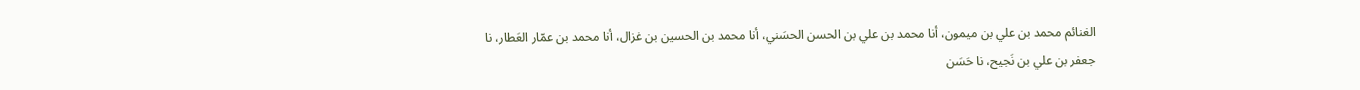الغنائم محمد بن علي بن ميمون، أنا محمد بن علي بن الحسن الحسَني، أنا محمد بن الحسين بن غزال، أنا محمد بن عمّار العَطار، نا جعفر بن علي بن نَجيح، نا حَسَن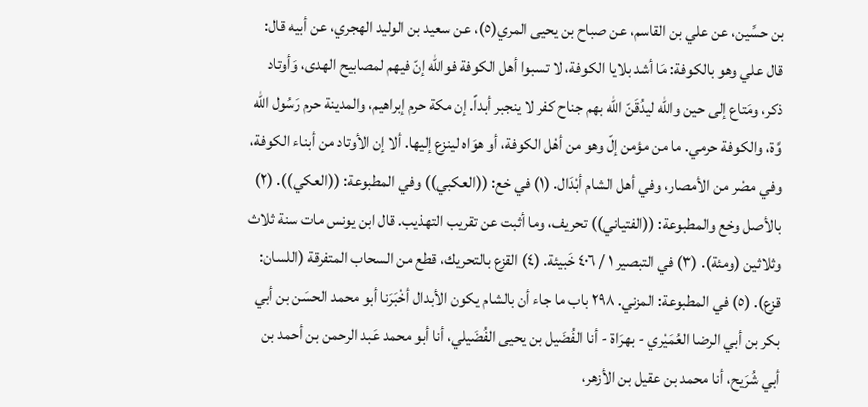بن حسِّين، عن علي بن القاسم، عن صباح بن يحيى المري(٥)، عن سعيد بن الوليد الهجري، عن أبيه قال: قال علي وهو بالكوفة: مَا أشد بلايا الكوفة، لا تسبوا أهل الكوفة فوالله إنّ فيهم لمصابيح الهدى، وَأوتاد ذكر، ومَتاع إلى حين والله ليدُقَنّ الله بهم جناح كفر لا ينجبر أبداً. إن مكة حرم إبراهيم، والمدينة حرم رَسُول الله وَّة، والكوفة حرمي. ما من مؤمن إلّ وهو من أهْل الكوفة، أو هوَاه لينزع إليها. ألا إن الأوتاد من أبناء الكوفة، وفي مصْر من الأمصار، وفي أهل الشام أبْدَال. (١) في خع: ((العكبي)) وفي المطبوعة: ((العكي)). (٢) بالأصل وخع والمطبوعة: ((الفتياني)) تحريف، وما أثبت عن تقريب التهذيب. قال ابن يونس مات سنة ثلاث وثلاثین (ومئة). (٣) في التبصير ١ / ٤٠٦ خَبيئة. (٤) القزع بالتحريك، قطع من السحاب المتفرقة (اللسان: قزع). (٥) في المطبوعة: المزني. ٢٩٨ باب ما جاء أن بالشام يكون الأبدال أخْبَرَنا أبو محمد الحسَن بن أبي بكر بن أبي الرضا العُمَيْري - بهرَاة - أنا الفُضَيل بن يحيى الفُضَيلي، أنا أبو محمد عَبد الرحمن بن أحمد بن أبي شُرَيح، أنا محمد بن عقيل بن الأزهر،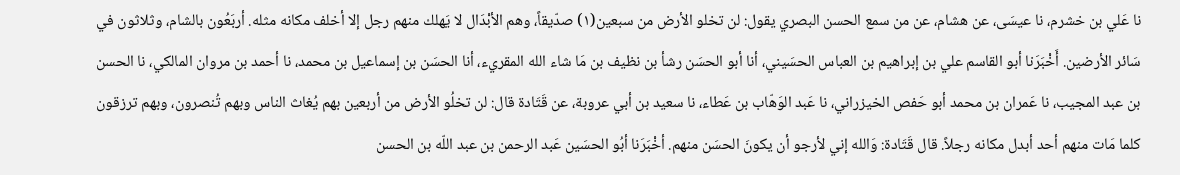نا عَلي بن خشرم، نا عيسَى، عن هشام، عن من سمع الحسن البصري يقول: لن تخلو الأرض من سبعين(١) صدّيقاً، وهم الأبْدَال لا يَهلك منهم رجل إلا أخلف مكانه مثله. أربَعُون بالشام، وثلاثون في سَائر الأرضين. أَخْبَرَنا أبو القاسم علي بن إبراهيم بن العباس الحسَيني، أنا أبو الحسَن رشأ بن نظيف بن مَا شاء الله المقريء، أنا الحسَن بن إسماعيل بن محمد، نا أحمد بن مروان المالكي، نا الحسن بن عبد المجيب، نا عَمران بن محمد أبو حَفص الخيزراني، نا عَبد الوَهّاب بن عَطاء، نا سعيد بن أبي عروبة، عن قَتَادة قال: لن تخلُو الأرض من أربعين بهم يُغاث الناس وبهم تُنصرون، وبهم ترزقون كلما مَات منهم أحد أبدل مكانه رجلاً. قال قَتَادة: وَالله إني لأرجو أن يكونَ الحسَن منهم. أخْبَرَنا أبُو الحسَين عَبد الرحمن بن عبد اللّه بن الحسن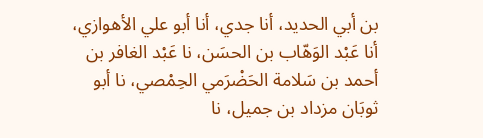بن أبي الحديد، أنا جدي، أنا أبو علي الأهوازي، أنا عَبْد الوَهّاب بن الحسَن، نا عَبْد الغافر بن أحمد بن سَلامة الحَضْرَمي الحِمْصي، نا أبو ثوبَان مزداد بن جميل، نا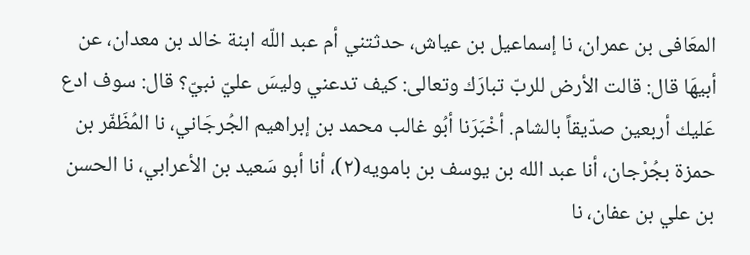المعَافى بن عمران، نا إسماعيل بن عياش، حدثتني أم عبد اللّه ابنة خالد بن معدان، عن أبيهَا قال: قالت الأرض للربّ تبارَك وتعالى: كيف تدعني وليسَ عليّ نبيّ؟ قال: سوف ادع عَليك أربعين صدّيقاً بالشام. أخْبَرَنا أبُو غالب محمد بن إبراهيم الجُرجَاني، نا المُظَفّر بن حمزة بجُرْجان، أنا عبد الله بن يوسف بن بامويه(٢)، أنا أبو سَعيد بن الأعرابي، نا الحسن بن علي بن عفان، نا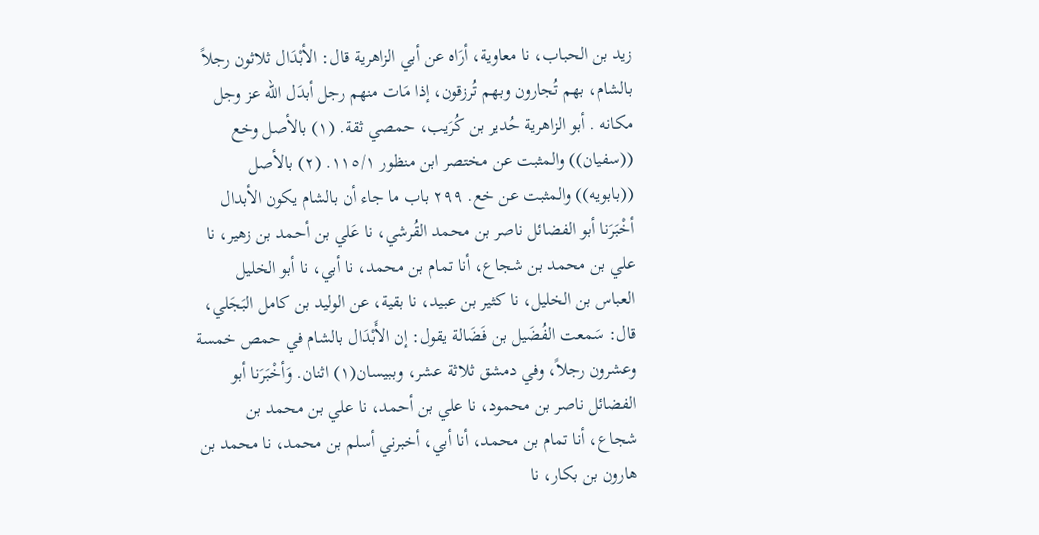زيد بن الحباب، نا معاوية، أرَاه عن أبي الزاهرية قال: الأبْدَال ثلاثون رجلاً بالشام، بهم تُجارون وبهم تُرزقون، إذا مَات منهم رجل أبدَل الله عز وجل مكانه . أبو الزاهرية حُدير بن كُرَيب، حمصي ثقة. (١) بالأصل وخع ((سفيان)) والمثبت عن مختصر ابن منظور ١١٥/١. (٢) بالأصل ((بابويه)) والمثبت عن خع. ٢٩٩ باب ما جاء أن بالشام يكون الأبدال أخْبَرَنا أبو الفضائل ناصر بن محمد القُرشي، نا عَلي بن أحمد بن زهير، نا علي بن محمد بن شجاع، أنا تمام بن محمد، نا أبي، نا أبو الخليل العباس بن الخليل، نا كثير بن عبيد، نا بقية، عن الوليد بن كامل البَجَلي، قال: سَمعت الفُضَيل بن فَضَالة يقول: إن الأَبْدَال بالشام في حمص خمسة وعشرون رجلاً، وفي دمشق ثلاثة عشر، وببيسان(١) اثنان. وَأخْبَرَنا أبو الفضائل ناصر بن محمود، نا علي بن أحمد، نا علي بن محمد بن شجاع، أنا تمام بن محمد، أنا أبي، أخبرني أسلم بن محمد، نا محمد بن هارون بن بكار، نا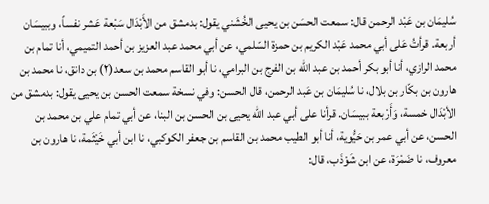سُليمَان بن عَبْد الرحمن قال: سمعت الحسَن بن يحيى الخُشَني يقول: بدمشق من الأَبْدَال سَبْعة عَشر نفساً، وببيسَان أربعة. قرأتُ عَلى أبي محمد عَبْد الكريم بن حمزة السّلمي، عن أبي محمد عبد العزيز بن أحمد التميمي، أنا تمام بن محمد الرازي، أنا أبو بكر أحمد بن عبد الله بن الفرج بن البرامي، نا أبو القاسم محمد بن سعد(٢) بن دانق، نا محمد بن هارون بن بكّار بن بلال، نا سُليمَان بن عَبد الرحمن، قال الحسن: وفي نسخة سمعت الحسن بن يحيى يقول: بدمشق من الأبْدَال خمسة، وَأَرْبعة ببيسَان. قرأنا على أبي عبد اللّه يحيى بن الحسن بن البنا، عن أبي تمام علي بن محمد بن الحسن، عن أبي عمر بن حَيُّوية، أنا أبو الطيب محمد بن القاسم بن جعفر الكوكبي، نا ابن أبي خَيْثَمة، نا هارون بن معروف، نا ضَمْرَة، عن ابن شَوْذَب، قال: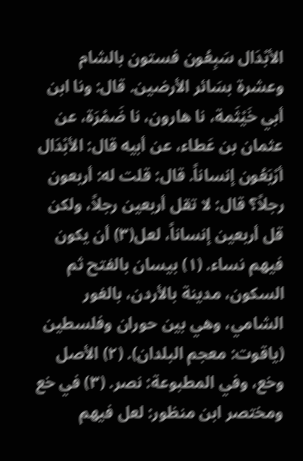الأبْدَال سَبِعُون فستون بالشام وعشرة بسَائر الأرضين. قال: ونا ابن أبي خَيْثَمة، نا هارون، نا ضَمْرَة، عن عثمان بن عَطاء، عن أبيه قال: الأبْدَال أرْبَعُون إنساناً. قال: قلت له: أربعون رجلاً؟ قال: لا تقل أربعين رجلاً، ولكن قل أربعين إنساناً، لعل(٣) أن يكون فيهم نساء. (١) بيسان بالفتح ثم السكون، مدينة بالأردن، بالغور الشامي، وهي بين حوران وفلسطين (ياقوت: معجم البلدان). (٢) الأصل وخع، وفي المطبوعة: نصر. (٣) في خع ومختصر ابن منظور: لعل فيهم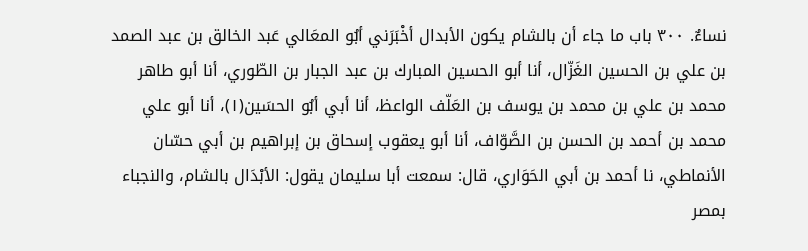نساءٌ. ٣٠٠ باب ما جاء أن بالشام يكون الأبدال أخْبَرَني أبُو المعَالي عَبد الخالق بن عبد الصمد بن علي بن الحسين الغَزّال، أنا أبو الحسين المبارك بن عبد الجبار بن الطّوري، أنا أبو طاهر محمد بن علي بن محمد بن يوسف بن العَلّف الواعظ، أنا أبي أبُو الحسَين(١)، أنا أبو علي محمد بن أحمد بن الحسن بن الصَّوّاف، أنا أبو يعقوب إسحاق بن إبراهيم بن أبي حسّان الأنماطي، نا أحمد بن أبي الحَوَاري، قال: سمعت أبا سليمان يقول: الأبْدَال بالشام، والنجباء بمصر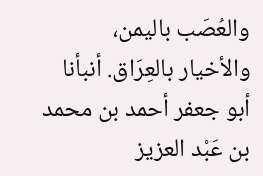والعُصَب باليمن، والأخيار بالعِرَاق. أنبأنا أبو جعفر أحمد بن محمد بن عَبْد العزيز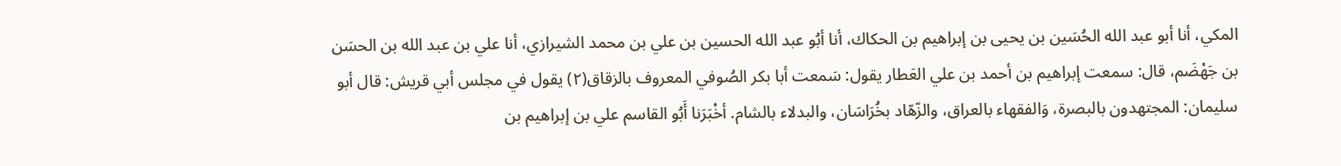المكي، أنا أبو عبد الله الحُسَين بن يحيى بن إبراهيم بن الحكاك، أنا أبُو عبد الله الحسين بن علي بن محمد الشيرازي، أنا علي بن عبد الله بن الحسَن بن جَهْضَم، قال: سمعت إبراهيم بن أحمد بن علي العَطار يقول: سَمعت أبا بكر الصُوفي المعروف بالزقاق(٢) يقول في مجلس أبي قريش: قال أبو سليمان: المجتهدون بالبصرة، وَالفقهاء بالعراق، والزّهّاد بخُرَاسَان، والبدلاء بالشام. أخْبَرَنا أَبُو القاسم علي بن إبراهيم بن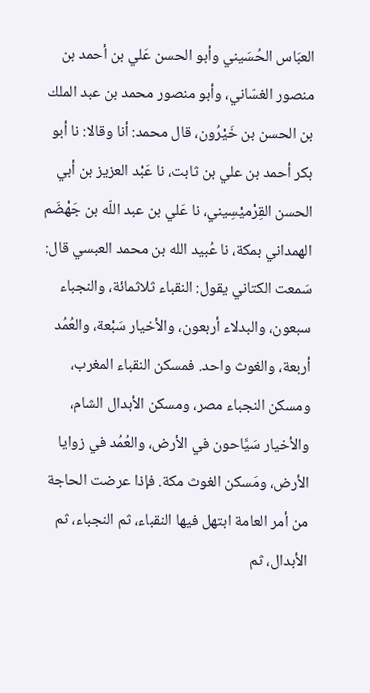العبَاس الحُسَيني وأبو الحسن عَلي بن أحمد بن منصور الغسّاني، وأبو منصور محمد بن عبد الملك بن الحسن بن خَيْرُون، قال محمد: أنا وقالا: نا أبو بكر أحمد بن علي بن ثابت، نا عَبْد العزيز بن أبي الحسن القِرْميْسِيني، نا عَلي بن عبد اللّه بن جَهْضَم الهمداني بمكة، نا عُبيد الله بن محمد العبسي قال: سَمعت الكتاني يقول: النقباء ثلاثمائة، والنجباء سبعون، والبدلاء أربعون، والأخيار سَبْعة، والعُمُد أربعة، والغوث واحد. فمسكن النقباء المغرب، ومسكن النجباء مصر، ومسكن الأبدال الشام، والأخيار سَيَّاحون في الأرض، والعُمُد في زوايا الأرض، ومَسكن الغوث مكة. فإذا عرضت الحاجة من أمر العامة ابتهل فيها النقباء، ثم النجباء، ثم الأبدال، ثم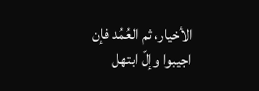الأخيار، ثم العُمُد فإن اجيبوا وإلّ ابتهل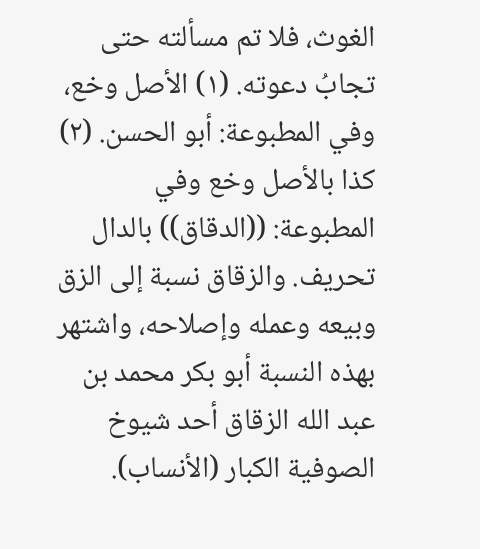الغوث، فلا تم مسألته حتى تجابُ دعوته. (١) الأصل وخع، وفي المطبوعة: أبو الحسن. (٢) كذا بالأصل وخع وفي المطبوعة: ((الدقاق)) بالدال تحريف. والزقاق نسبة إلى الزق وبيعه وعمله وإصلاحه، واشتهر بهذه النسبة أبو بكر محمد بن عبد الله الزقاق أحد شيوخ الصوفية الكبار (الأنساب).